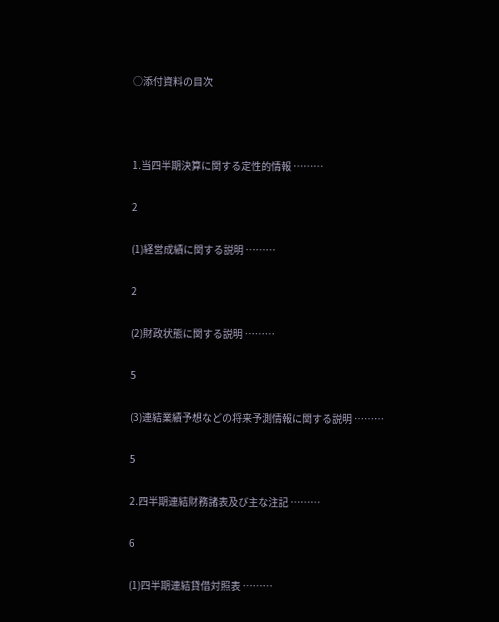○添付資料の目次



1.当四半期決算に関する定性的情報 ………

2

(1)経営成績に関する説明 ………

2

(2)財政状態に関する説明 ………

5

(3)連結業績予想などの将来予測情報に関する説明 ………

5

2.四半期連結財務諸表及び主な注記 ………

6

(1)四半期連結貸借対照表 ………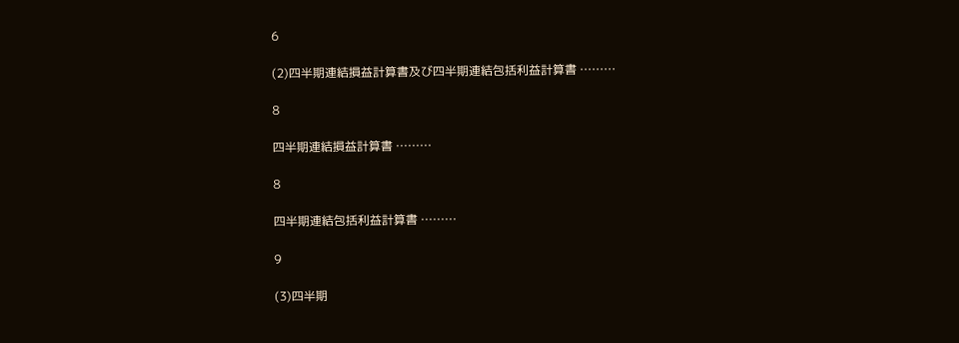6

(2)四半期連結損益計算書及び四半期連結包括利益計算書 ………

8

四半期連結損益計算書 ………

8

四半期連結包括利益計算書 ………

9

(3)四半期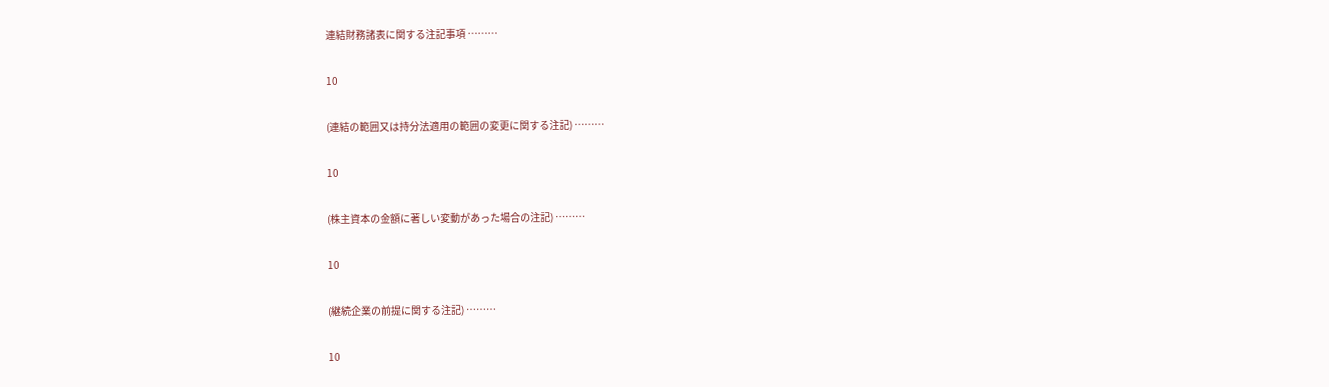連結財務諸表に関する注記事項 ………

10

(連結の範囲又は持分法適用の範囲の変更に関する注記) ………

10

(株主資本の金額に著しい変動があった場合の注記) ………

10

(継続企業の前提に関する注記) ………

10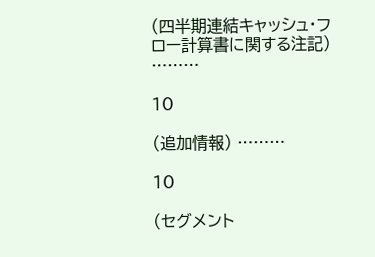(四半期連結キャッシュ・フロー計算書に関する注記) ………

10

(追加情報) ………

10

(セグメント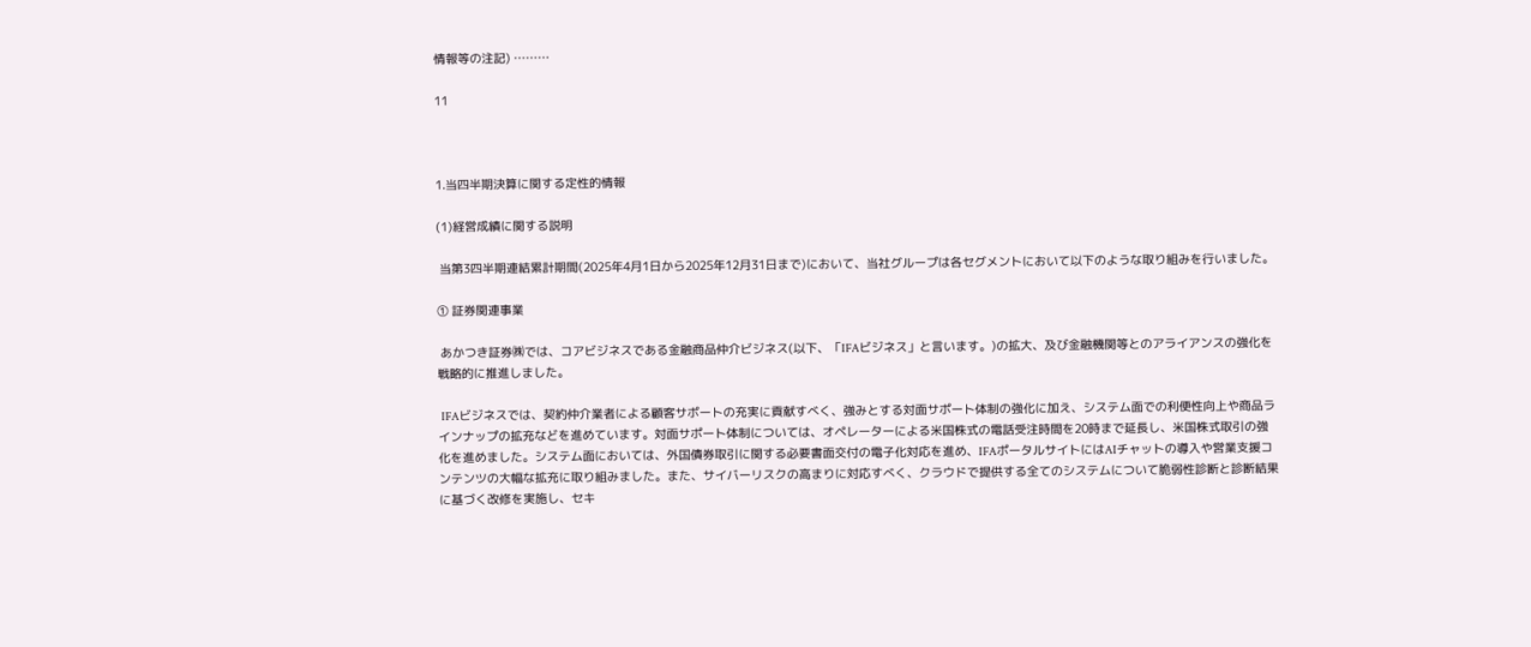情報等の注記) ………

11



1.当四半期決算に関する定性的情報

(1)経営成績に関する説明

 当第3四半期連結累計期間(2025年4月1日から2025年12月31日まで)において、当社グループは各セグメントにおいて以下のような取り組みを行いました。

① 証券関連事業

 あかつき証券㈱では、コアビジネスである金融商品仲介ビジネス(以下、「IFAビジネス」と言います。)の拡大、及び金融機関等とのアライアンスの強化を戦略的に推進しました。

 IFAビジネスでは、契約仲介業者による顧客サポートの充実に貢献すべく、強みとする対面サポート体制の強化に加え、システム面での利便性向上や商品ラインナップの拡充などを進めています。対面サポート体制については、オペレーターによる米国株式の電話受注時間を20時まで延長し、米国株式取引の強化を進めました。システム面においては、外国債券取引に関する必要書面交付の電子化対応を進め、IFAポータルサイトにはAIチャットの導入や営業支援コンテンツの大幅な拡充に取り組みました。また、サイバーリスクの高まりに対応すべく、クラウドで提供する全てのシステムについて脆弱性診断と診断結果に基づく改修を実施し、セキ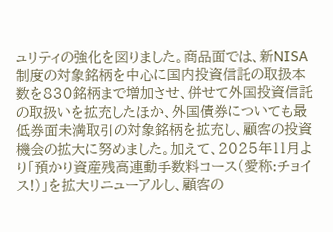ュリティの強化を図りました。商品面では、新NISA制度の対象銘柄を中心に国内投資信託の取扱本数を830銘柄まで増加させ、併せて外国投資信託の取扱いを拡充したほか、外国債券についても最低券面未満取引の対象銘柄を拡充し、顧客の投資機会の拡大に努めました。加えて、2025年11月より「預かり資産残高連動手数料コース(愛称:チョイス!)」を拡大リニューアルし、顧客の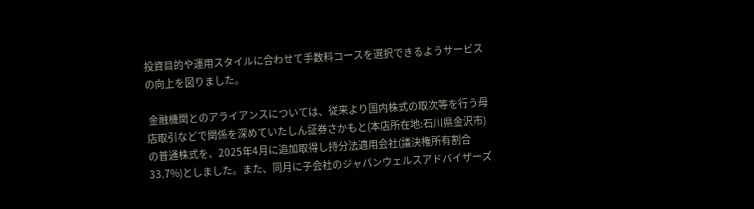投資目的や運用スタイルに合わせて手数料コースを選択できるようサービスの向上を図りました。

 金融機関とのアライアンスについては、従来より国内株式の取次等を行う母店取引などで関係を深めていたしん証券さかもと(本店所在地:石川県金沢市)の普通株式を、2025年4月に追加取得し持分法適用会社(議決権所有割合33.7%)としました。また、同月に子会社のジャパンウェルスアドバイザーズ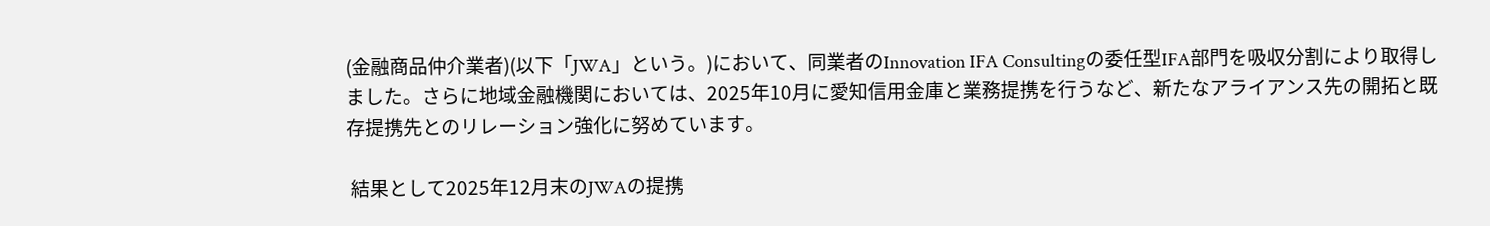(金融商品仲介業者)(以下「JWA」という。)において、同業者のInnovation IFA Consultingの委任型IFA部門を吸収分割により取得しました。さらに地域金融機関においては、2025年10月に愛知信用金庫と業務提携を行うなど、新たなアライアンス先の開拓と既存提携先とのリレーション強化に努めています。

 結果として2025年12月末のJWAの提携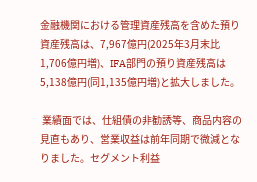金融機関における管理資産残高を含めた預り資産残高は、7,967億円(2025年3月末比1,706億円増)、IFA部門の預り資産残高は5,138億円(同1,135億円増)と拡大しました。

 業績面では、仕組債の非勧誘等、商品内容の見直もあり、営業収益は前年同期で微減となりました。セグメント利益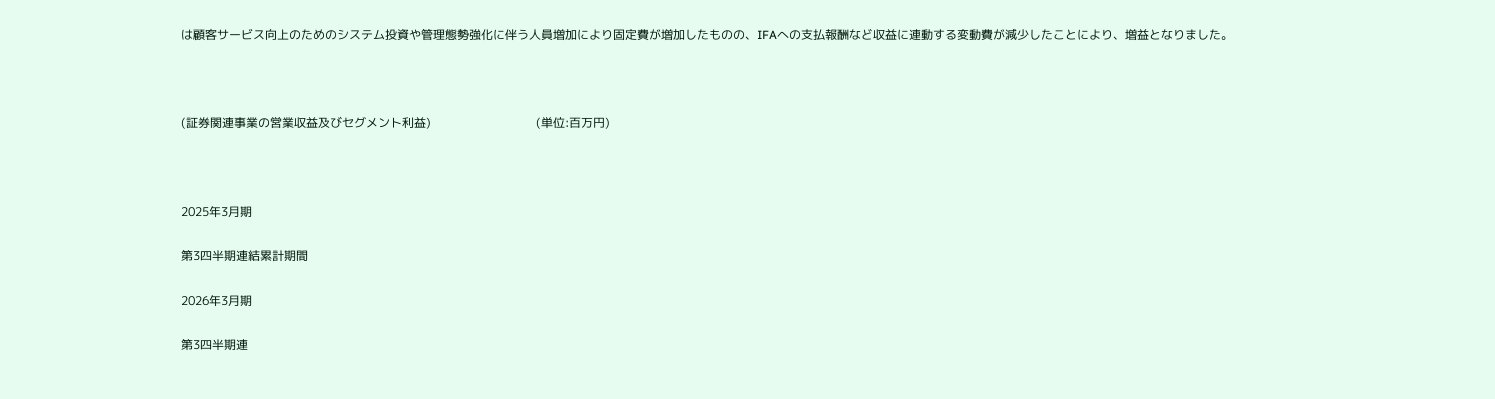は顧客サービス向上のためのシステム投資や管理態勢強化に伴う人員増加により固定費が増加したものの、IFAへの支払報酬など収益に連動する変動費が減少したことにより、増益となりました。



(証券関連事業の営業収益及びセグメント利益)                                   (単位:百万円)



2025年3月期

第3四半期連結累計期間

2026年3月期

第3四半期連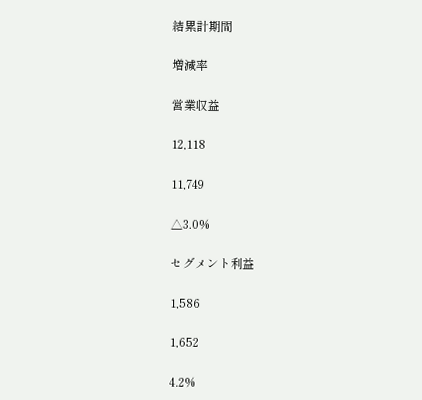結累計期間

増減率

営業収益

12,118

11,749

△3.0%

セグメント利益

1,586

1,652

4.2%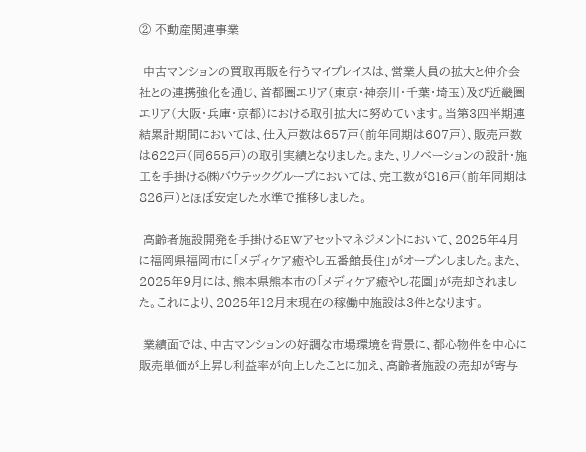② 不動産関連事業

 中古マンションの買取再販を行うマイプレイスは、営業人員の拡大と仲介会社との連携強化を通じ、首都圏エリア(東京・神奈川・千葉・埼玉)及び近畿圏エリア(大阪・兵庫・京都)における取引拡大に努めています。当第3四半期連結累計期間においては、仕入戸数は657戸(前年同期は607戸)、販売戸数は622戸(同655戸)の取引実績となりました。また、リノベーションの設計・施工を手掛ける㈱バウテックグループにおいては、完工数が816戸(前年同期は826戸)とほぼ安定した水準で推移しました。

 高齢者施設開発を手掛けるEWアセットマネジメントにおいて、2025年4月に福岡県福岡市に「メディケア癒やし五番館長住」がオープンしました。また、2025年9月には、熊本県熊本市の「メディケア癒やし花園」が売却されました。これにより、2025年12月末現在の稼働中施設は3件となります。

 業績面では、中古マンションの好調な市場環境を背景に、都心物件を中心に販売単価が上昇し利益率が向上したことに加え、高齢者施設の売却が寄与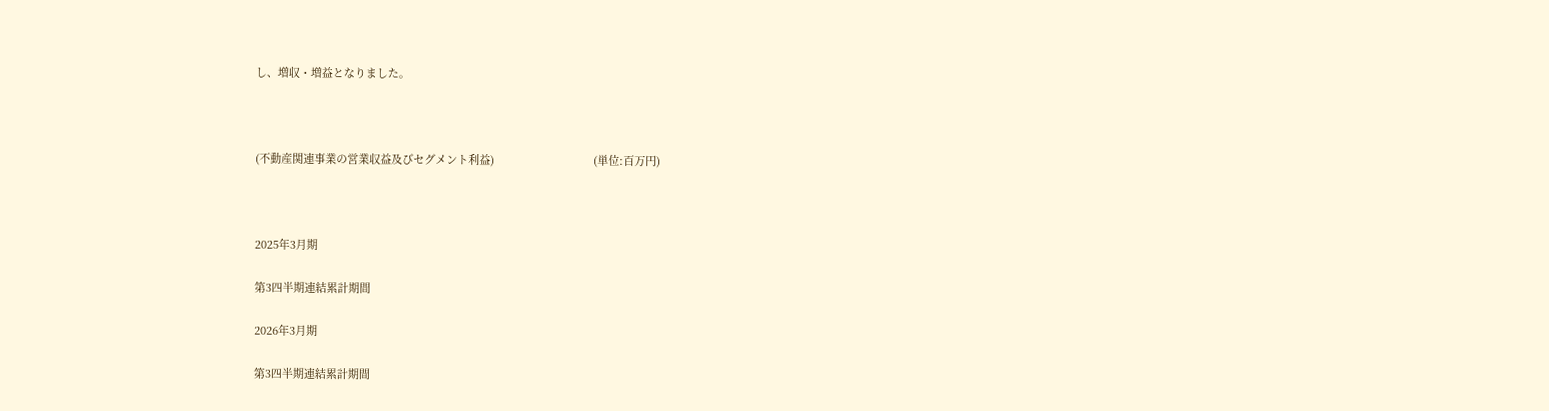し、増収・増益となりました。



(不動産関連事業の営業収益及びセグメント利益)                                 (単位:百万円)



2025年3月期

第3四半期連結累計期間

2026年3月期

第3四半期連結累計期間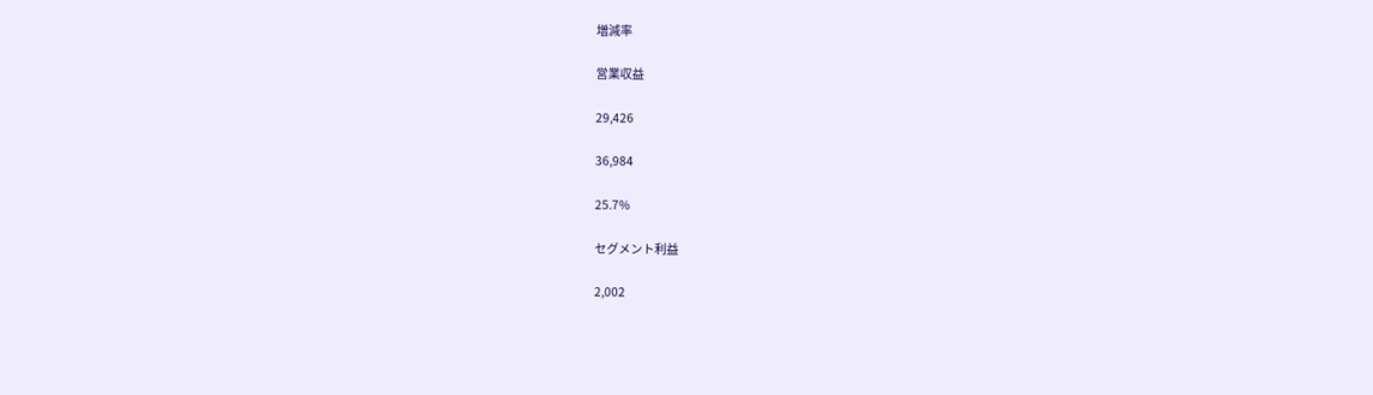増減率

営業収益

29,426

36,984

25.7%

セグメント利益

2,002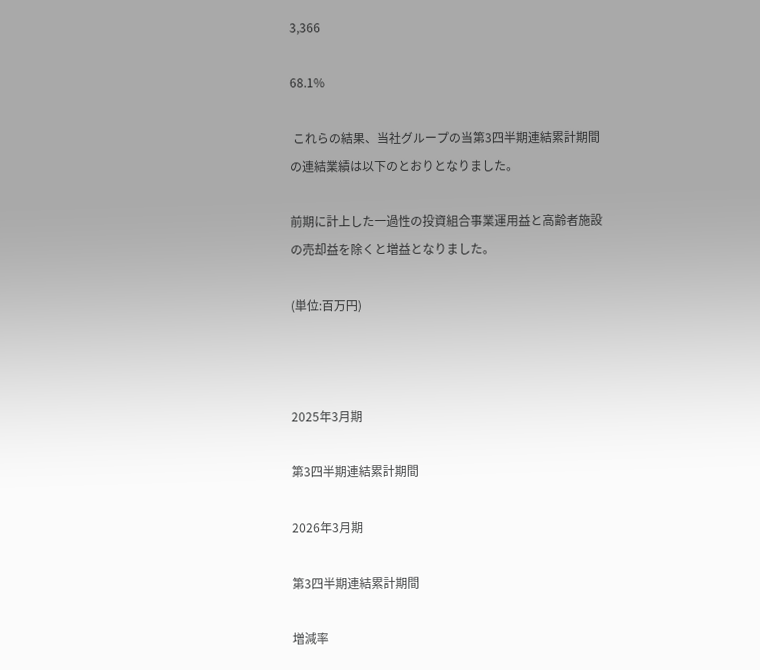3,366

68.1%

 これらの結果、当社グループの当第3四半期連結累計期間の連結業績は以下のとおりとなりました。

前期に計上した一過性の投資組合事業運用益と高齢者施設の売却益を除くと増益となりました。

(単位:百万円)



2025年3月期

第3四半期連結累計期間

2026年3月期

第3四半期連結累計期間

増減率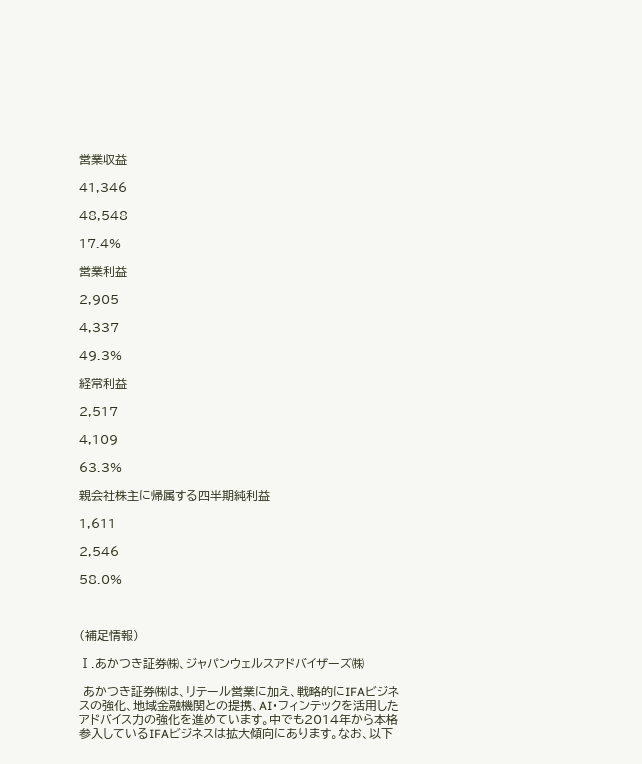営業収益

41,346

48,548

17.4%

営業利益

2,905

4,337

49.3%

経常利益

2,517

4,109

63.3%

親会社株主に帰属する四半期純利益

1,611

2,546

58.0%



(補足情報)

Ⅰ.あかつき証券㈱、ジャパンウェルスアドバイザーズ㈱

 あかつき証券㈱は、リテール営業に加え、戦略的にIFAビジネスの強化、地域金融機関との提携、AI・フィンテックを活用したアドバイス力の強化を進めています。中でも2014年から本格参入しているIFAビジネスは拡大傾向にあります。なお、以下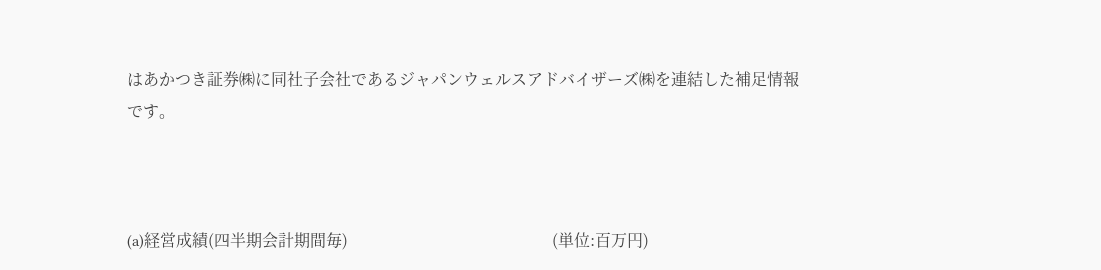はあかつき証券㈱に同社子会社であるジャパンウェルスアドバイザーズ㈱を連結した補足情報です。



(a)経営成績(四半期会計期間毎)                                                   (単位:百万円)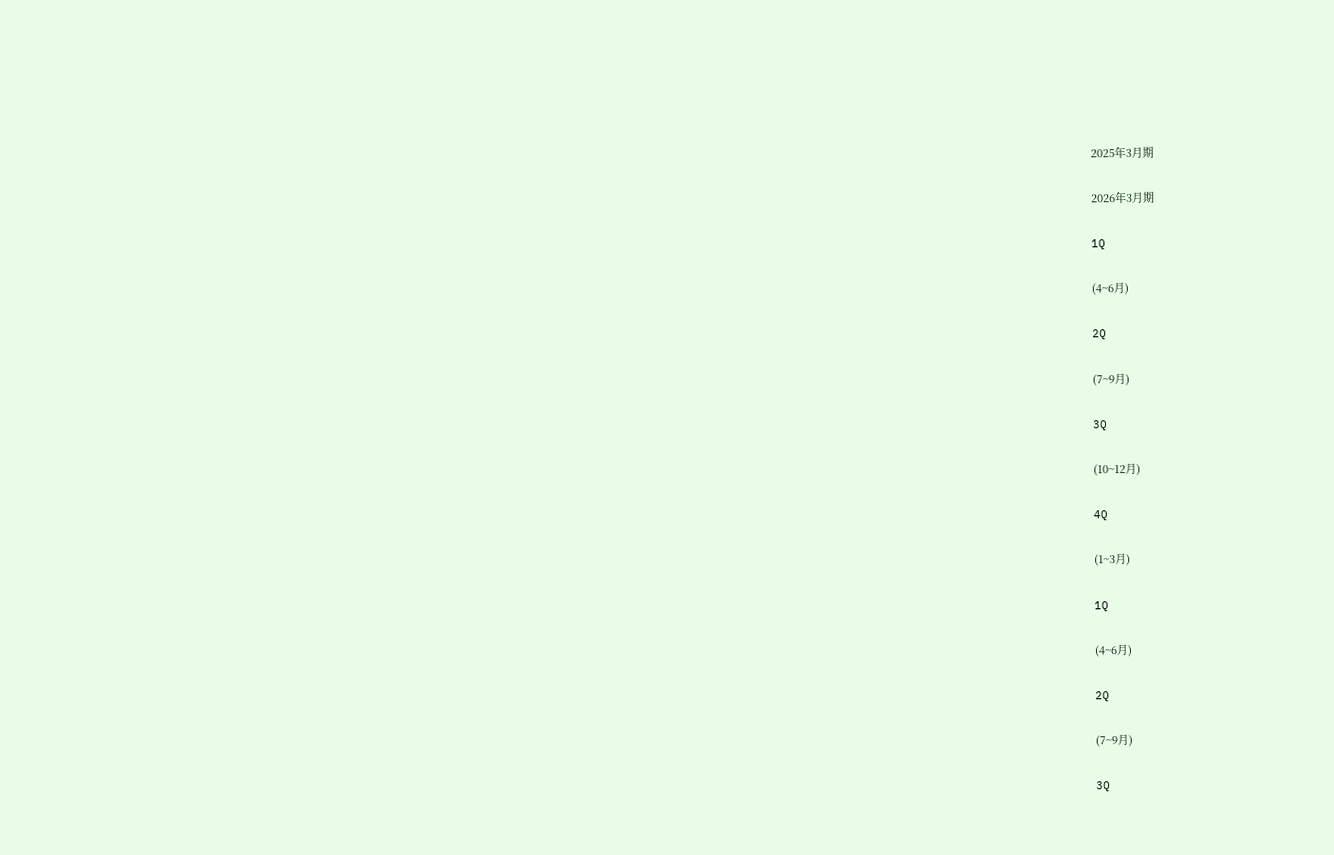2025年3月期

2026年3月期

1Q

(4~6月)

2Q

(7~9月)

3Q

(10~12月)

4Q

(1~3月)

1Q

(4~6月)

2Q

(7~9月)

3Q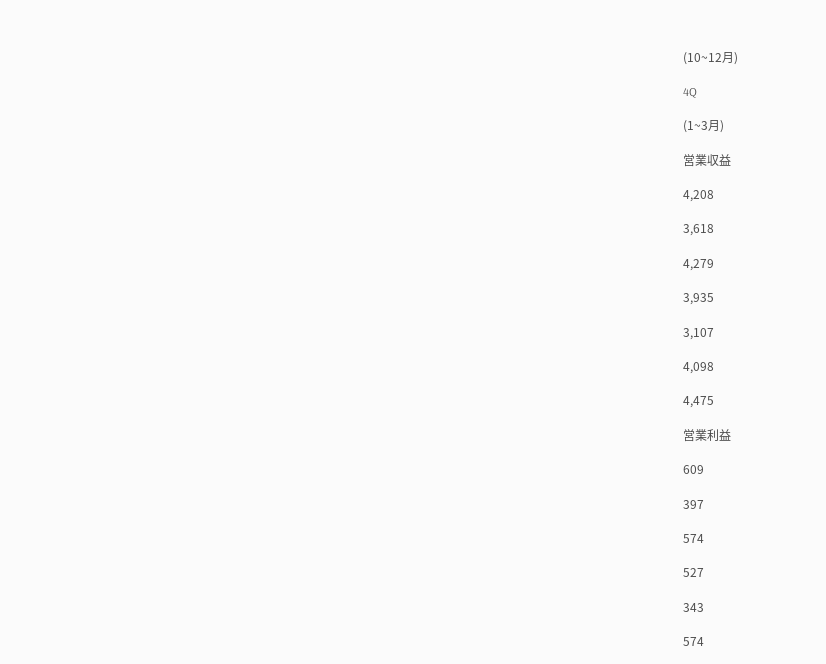(10~12月)

4Q

(1~3月)

営業収益

4,208

3,618

4,279

3,935

3,107

4,098

4,475

営業利益

609

397

574

527

343

574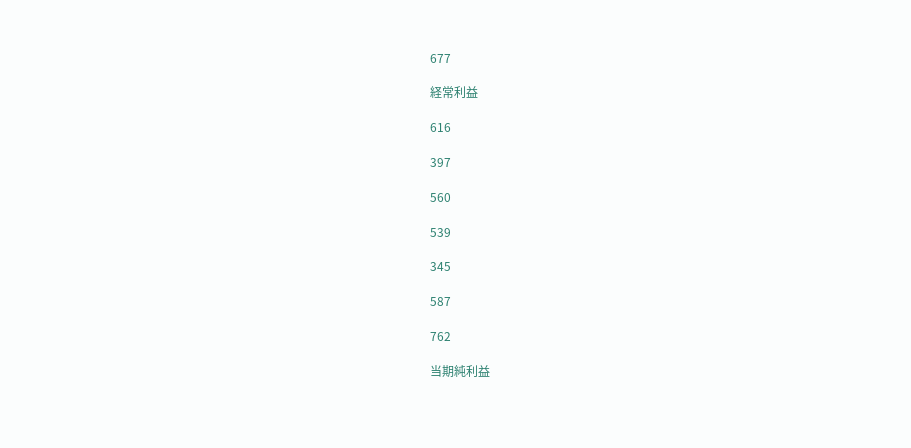677

経常利益

616

397

560

539

345

587

762

当期純利益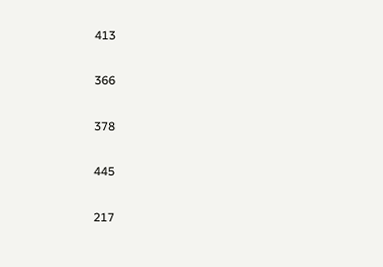413

366

378

445

217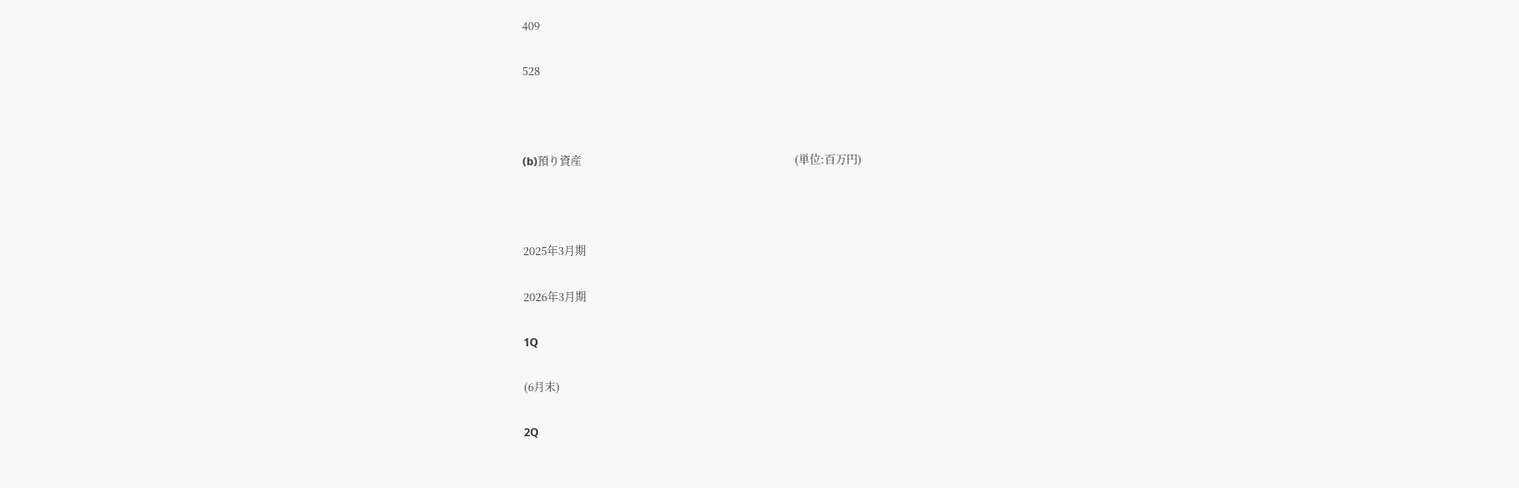409

528



(b)預り資産                                                                       (単位:百万円)



2025年3月期

2026年3月期

1Q

(6月末)

2Q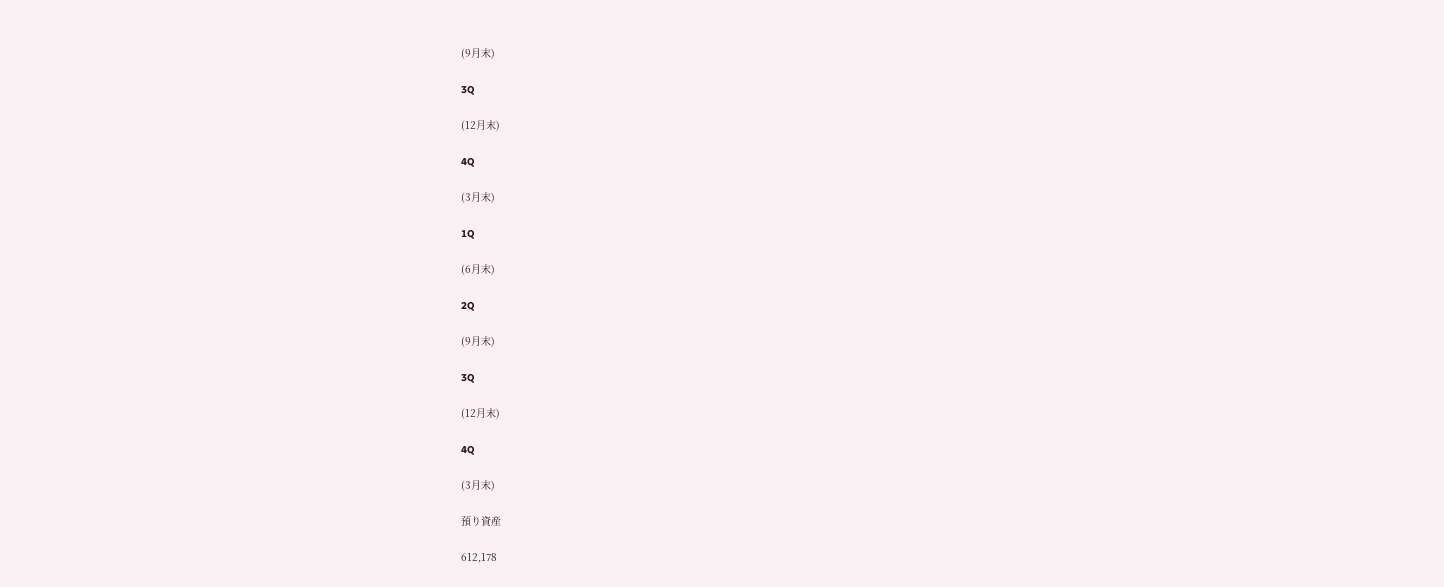(9月末)

3Q

(12月末)

4Q

(3月末)

1Q

(6月末)

2Q

(9月末)

3Q

(12月末)

4Q

(3月末)

預り資産

612,178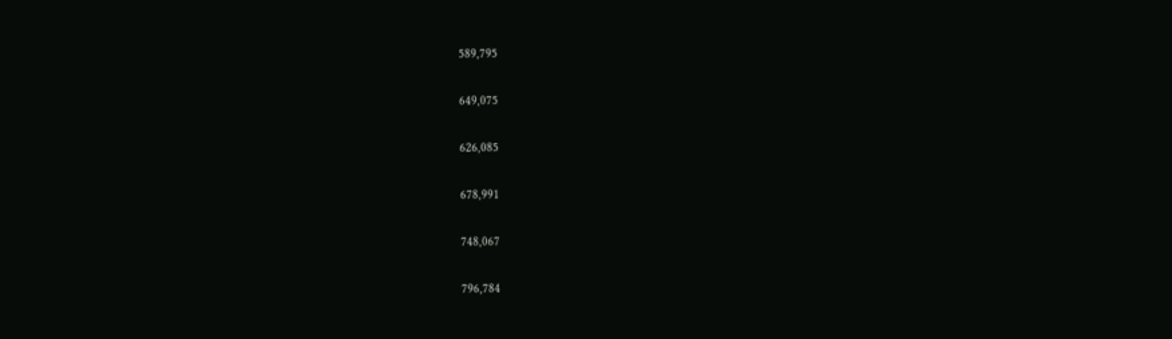589,795

649,075

626,085

678,991

748,067

796,784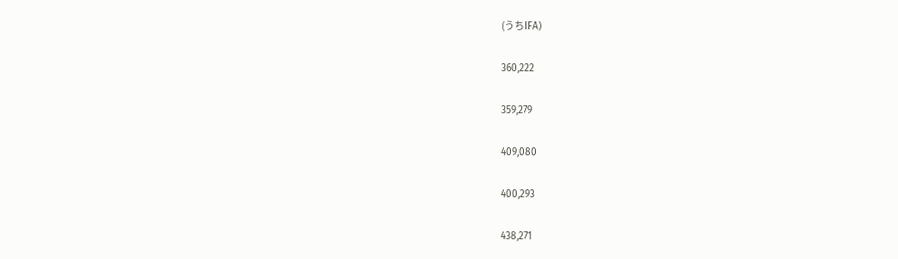(うちIFA)

360,222

359,279

409,080

400,293

438,271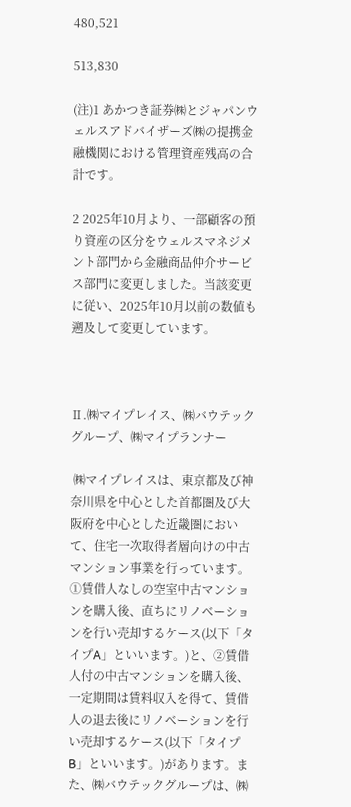480,521

513,830

(注)1 あかつき証券㈱とジャパンウェルスアドバイザーズ㈱の提携金融機関における管理資産残高の合計です。

2 2025年10月より、一部顧客の預り資産の区分をウェルスマネジメント部門から金融商品仲介サービス部門に変更しました。当該変更に従い、2025年10月以前の数値も遡及して変更しています。



Ⅱ.㈱マイプレイス、㈱バウテックグループ、㈱マイプランナー

 ㈱マイプレイスは、東京都及び神奈川県を中心とした首都圏及び大阪府を中心とした近畿圏において、住宅一次取得者層向けの中古マンション事業を行っています。①賃借人なしの空室中古マンションを購入後、直ちにリノベーションを行い売却するケース(以下「タイプA」といいます。)と、②賃借人付の中古マンションを購入後、一定期間は賃料収入を得て、賃借人の退去後にリノベーションを行い売却するケース(以下「タイプB」といいます。)があります。また、㈱バウテックグループは、㈱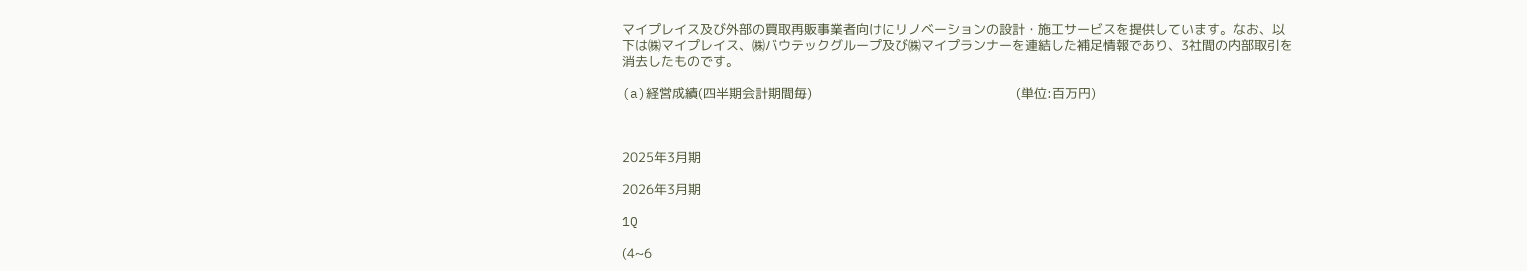マイプレイス及び外部の買取再販事業者向けにリノベーションの設計・施工サービスを提供しています。なお、以下は㈱マイプレイス、㈱バウテックグループ及び㈱マイプランナーを連結した補足情報であり、3社間の内部取引を消去したものです。

(a)経営成績(四半期会計期間毎)                                                   (単位:百万円)



2025年3月期

2026年3月期

1Q

(4~6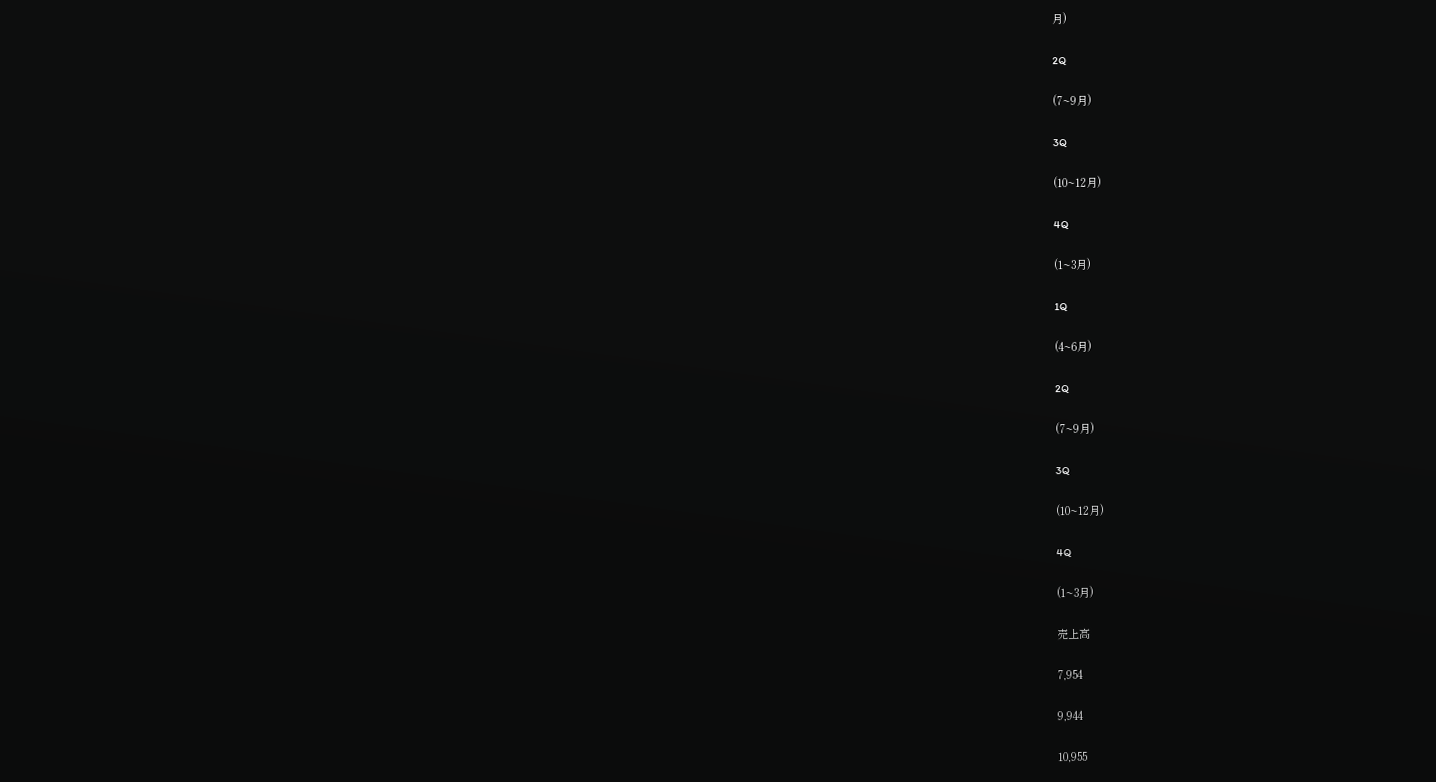月)

2Q

(7~9月)

3Q

(10~12月)

4Q

(1~3月)

1Q

(4~6月)

2Q

(7~9月)

3Q

(10~12月)

4Q

(1~3月)

売上高

7,954

9,944

10,955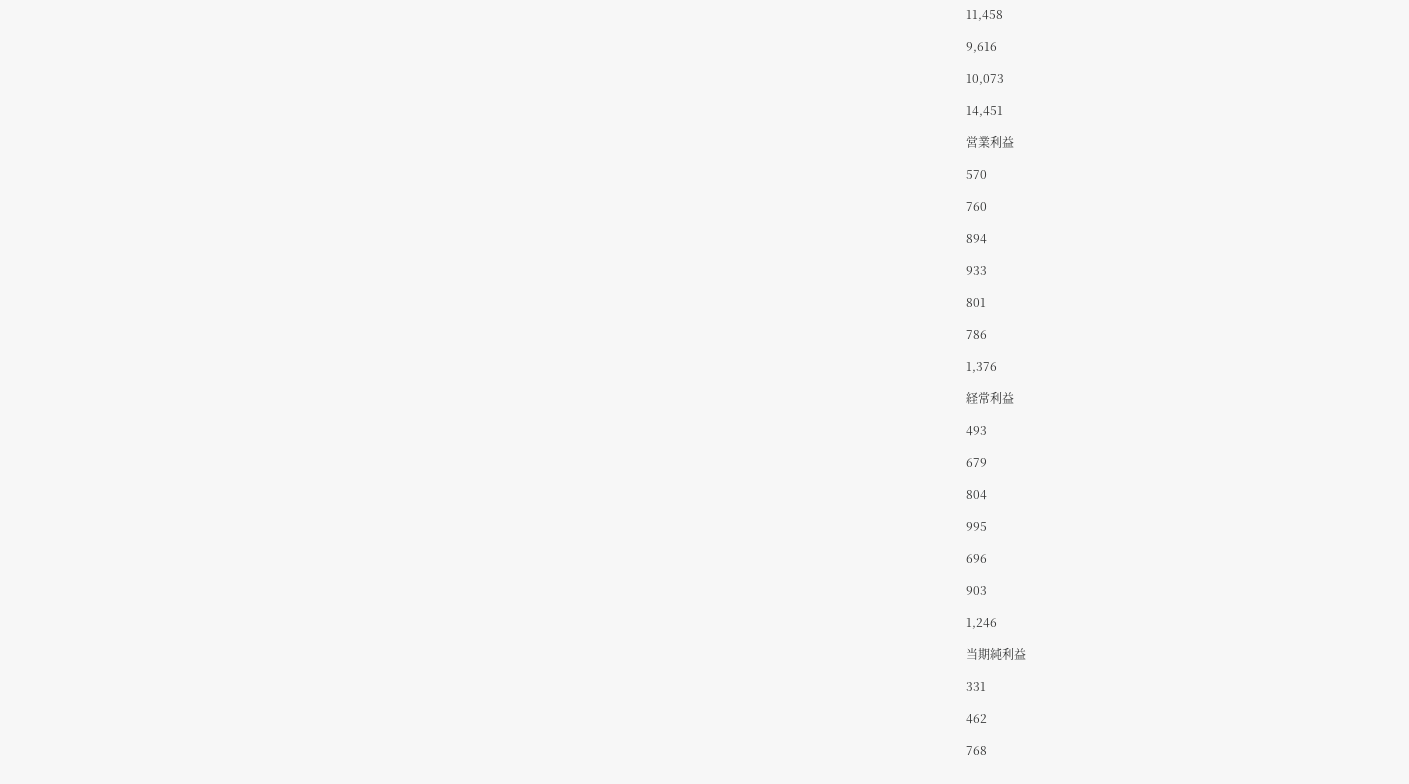11,458

9,616

10,073

14,451

営業利益

570

760

894

933

801

786

1,376

経常利益

493

679

804

995

696

903

1,246

当期純利益

331

462

768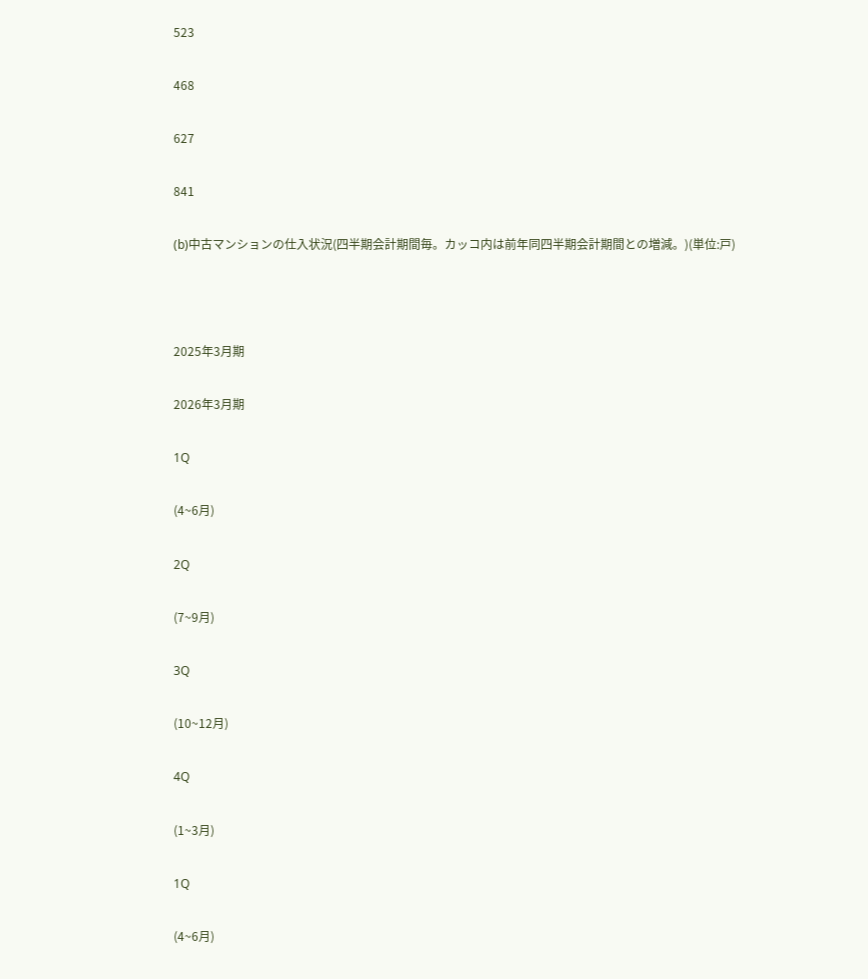523

468

627

841

(b)中古マンションの仕入状況(四半期会計期間毎。カッコ内は前年同四半期会計期間との増減。)(単位:戸)



2025年3月期

2026年3月期

1Q

(4~6月)

2Q

(7~9月)

3Q

(10~12月)

4Q

(1~3月)

1Q

(4~6月)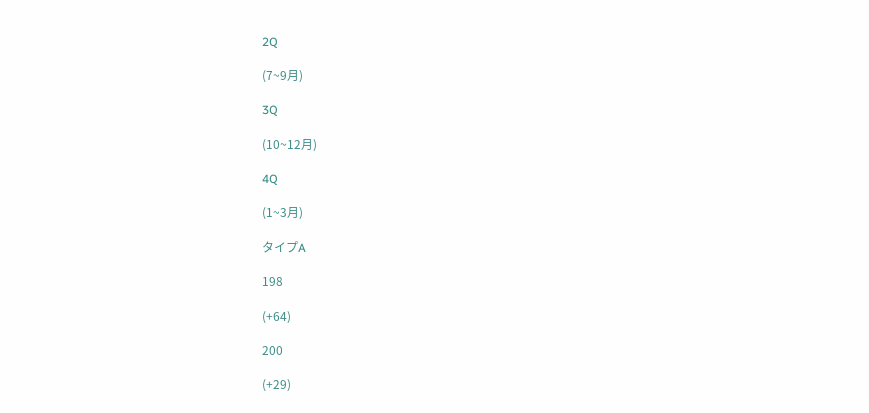2Q

(7~9月)

3Q

(10~12月)

4Q

(1~3月)

タイプA

198

(+64)

200

(+29)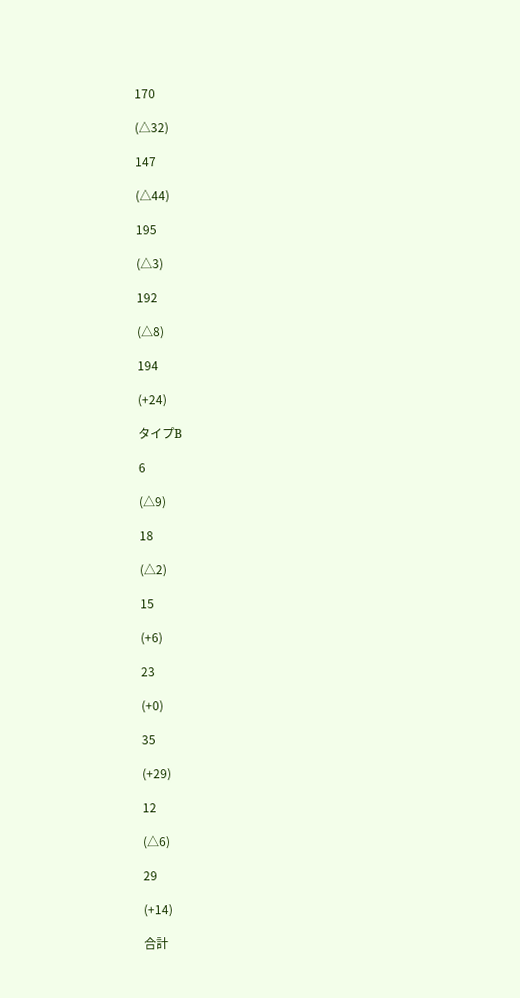170

(△32)

147

(△44)

195

(△3)

192

(△8)

194

(+24)

タイプB

6

(△9)

18

(△2)

15

(+6)

23

(+0)

35

(+29)

12

(△6)

29

(+14)

合計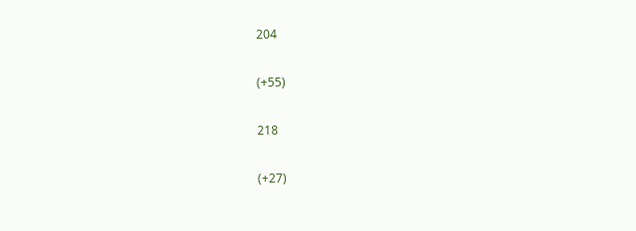204

(+55)

218

(+27)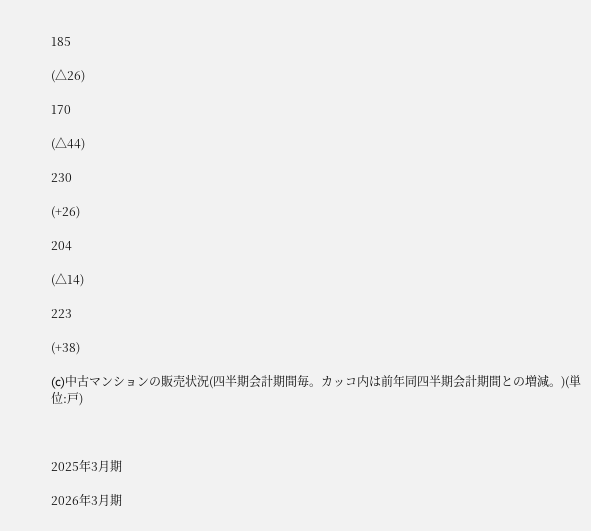185

(△26)

170

(△44)

230

(+26)

204

(△14)

223

(+38)

(c)中古マンションの販売状況(四半期会計期間毎。カッコ内は前年同四半期会計期間との増減。)(単位:戸)



2025年3月期

2026年3月期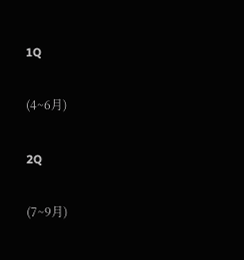1Q

(4~6月)

2Q

(7~9月)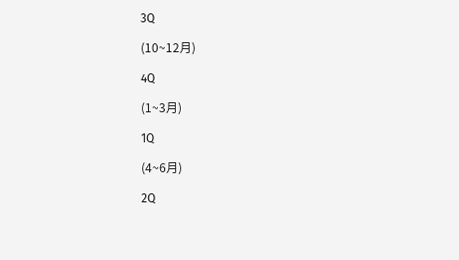3Q

(10~12月)

4Q

(1~3月)

1Q

(4~6月)

2Q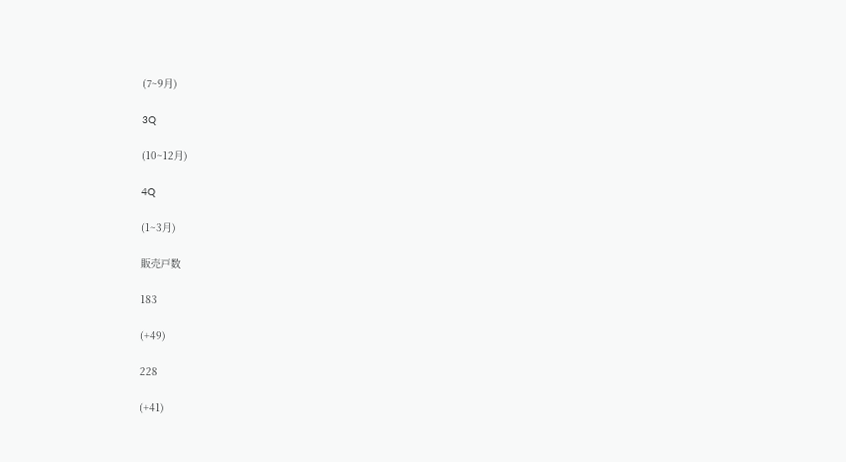(7~9月)

3Q

(10~12月)

4Q

(1~3月)

販売戸数

183

(+49)

228

(+41)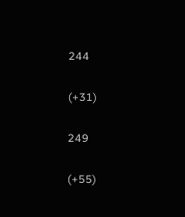244

(+31)

249

(+55)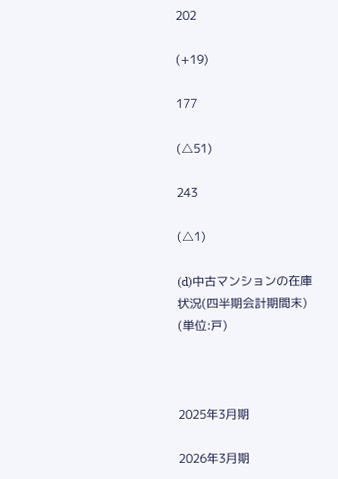202

(+19)

177

(△51)

243

(△1)

(d)中古マンションの在庫状況(四半期会計期間末)                                       (単位:戸)



2025年3月期

2026年3月期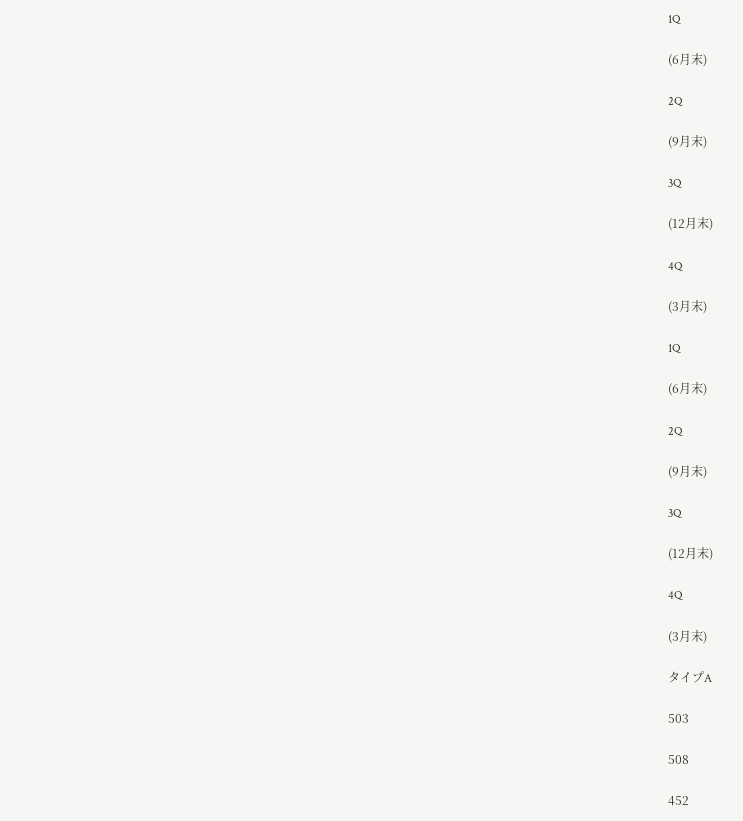1Q

(6月末)

2Q

(9月末)

3Q

(12月末)

4Q

(3月末)

1Q

(6月末)

2Q

(9月末)

3Q

(12月末)

4Q

(3月末)

タイプA

503

508

452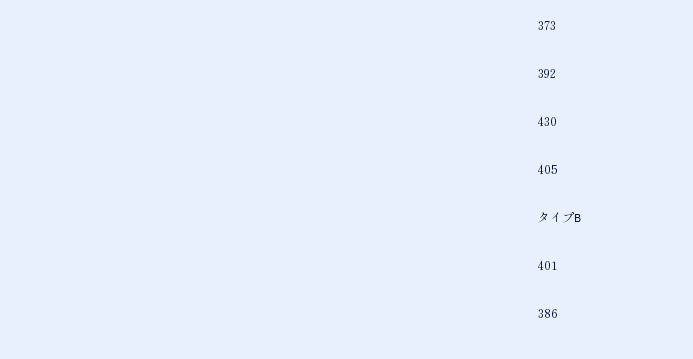373

392

430

405

タイプB

401

386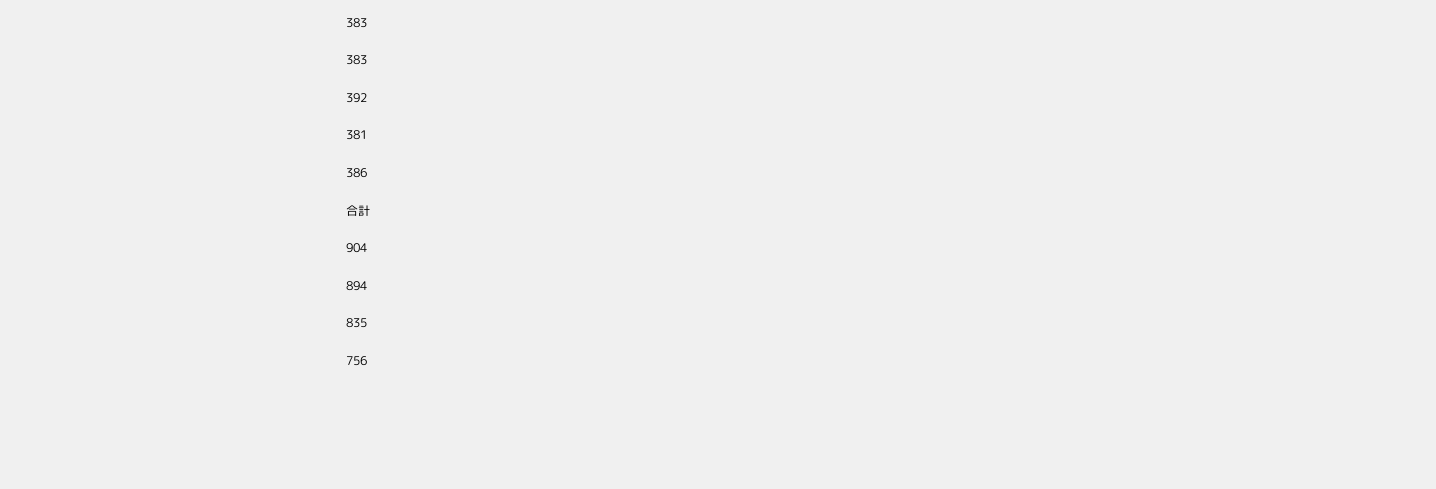383

383

392

381

386

合計

904

894

835

756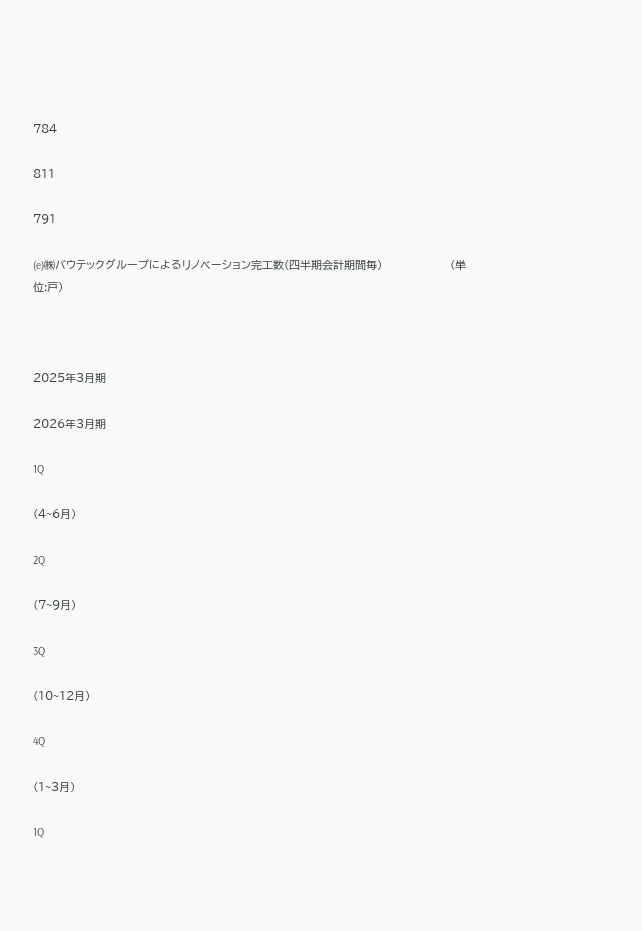784

811

791

(e)㈱バウテックグループによるリノベーション完工数(四半期会計期間毎)                 (単位:戸)



2025年3月期

2026年3月期

1Q

(4~6月)

2Q

(7~9月)

3Q

(10~12月)

4Q

(1~3月)

1Q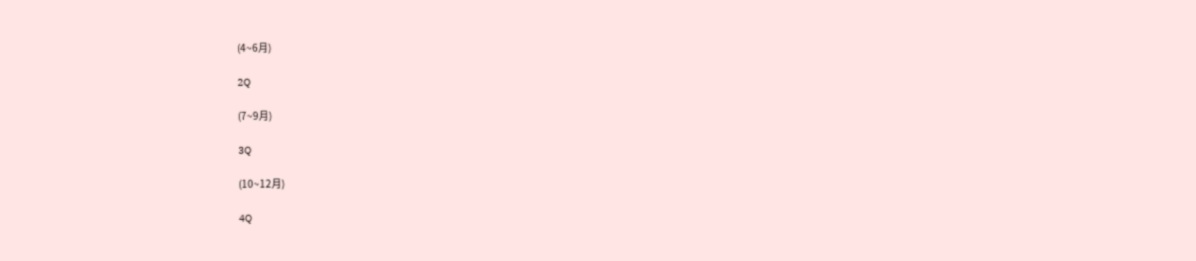(4~6月)

2Q

(7~9月)

3Q

(10~12月)

4Q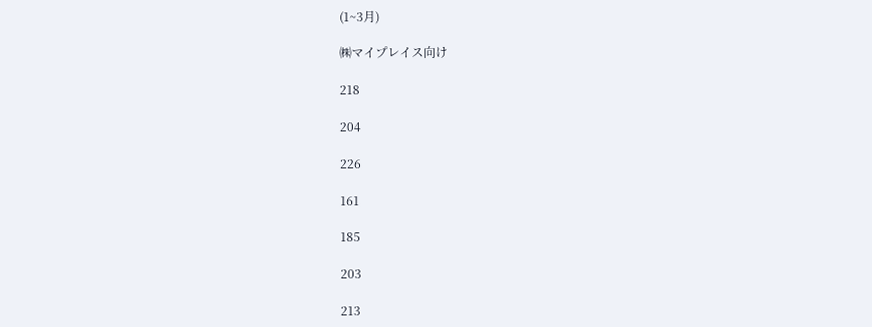(1~3月)

㈱マイプレイス向け

218

204

226

161

185

203

213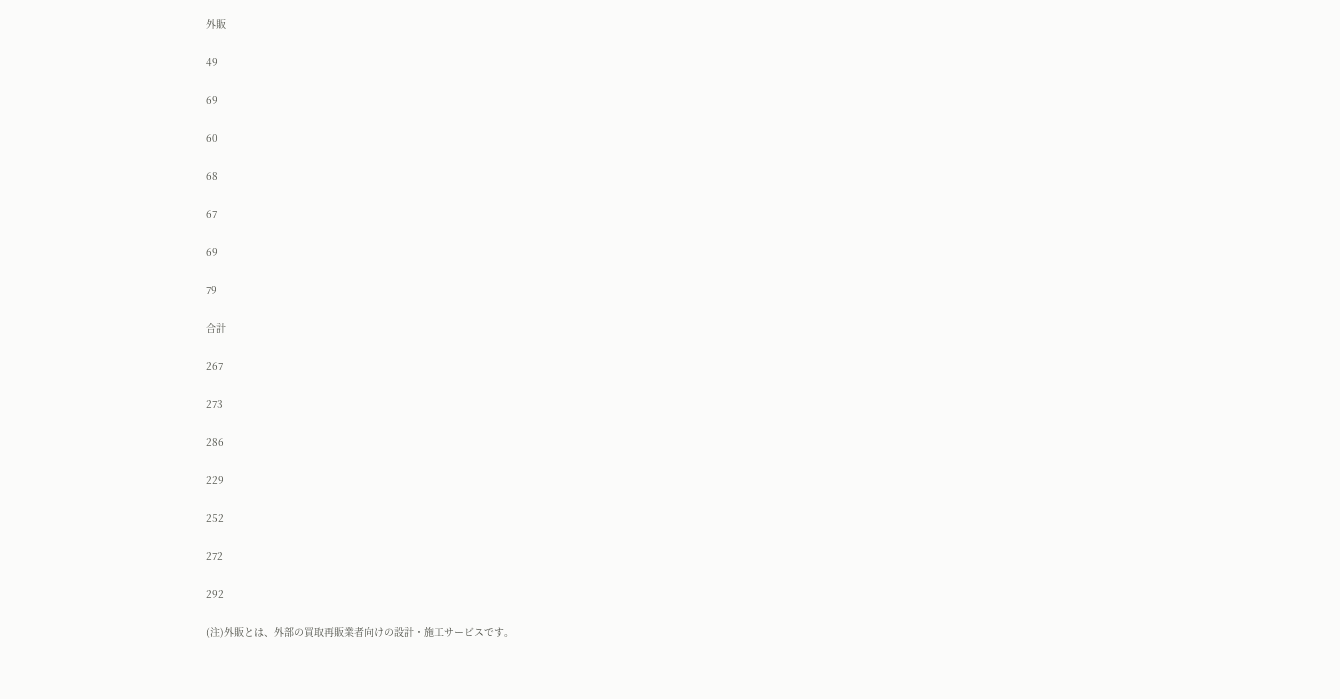外販

49

69

60

68

67

69

79

合計

267

273

286

229

252

272

292

(注)外販とは、外部の買取再販業者向けの設計・施工サービスです。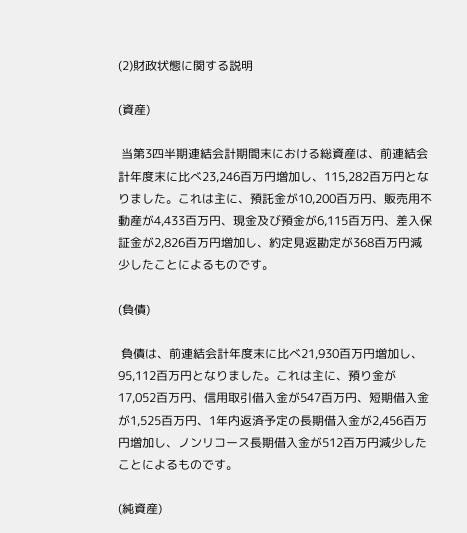(2)財政状態に関する説明

(資産)

 当第3四半期連結会計期間末における総資産は、前連結会計年度末に比べ23,246百万円増加し、115,282百万円となりました。これは主に、預託金が10,200百万円、販売用不動産が4,433百万円、現金及び預金が6,115百万円、差入保証金が2,826百万円増加し、約定見返勘定が368百万円減少したことによるものです。

(負債)

 負債は、前連結会計年度末に比べ21,930百万円増加し、95,112百万円となりました。これは主に、預り金が17,052百万円、信用取引借入金が547百万円、短期借入金が1,525百万円、1年内返済予定の長期借入金が2,456百万円増加し、ノンリコース長期借入金が512百万円減少したことによるものです。

(純資産)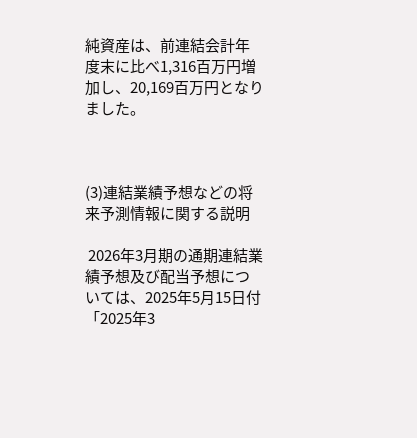純資産は、前連結会計年度末に比べ1,316百万円増加し、20,169百万円となりました。



(3)連結業績予想などの将来予測情報に関する説明

 2026年3月期の通期連結業績予想及び配当予想については、2025年5月15日付「2025年3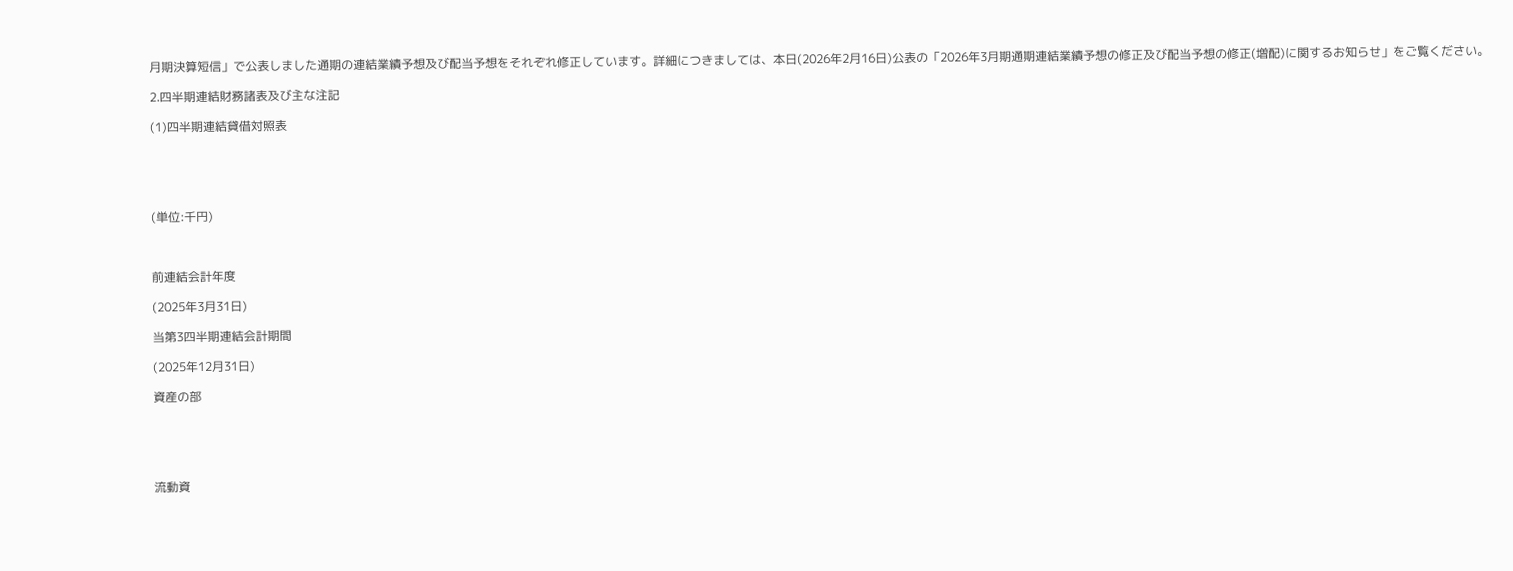月期決算短信」で公表しました通期の連結業績予想及び配当予想をそれぞれ修正しています。詳細につきましては、本日(2026年2月16日)公表の「2026年3月期通期連結業績予想の修正及び配当予想の修正(増配)に関するお知らせ」をご覧ください。

2.四半期連結財務諸表及び主な注記

(1)四半期連結貸借対照表





(単位:千円)



前連結会計年度

(2025年3月31日)

当第3四半期連結会計期間

(2025年12月31日)

資産の部





流動資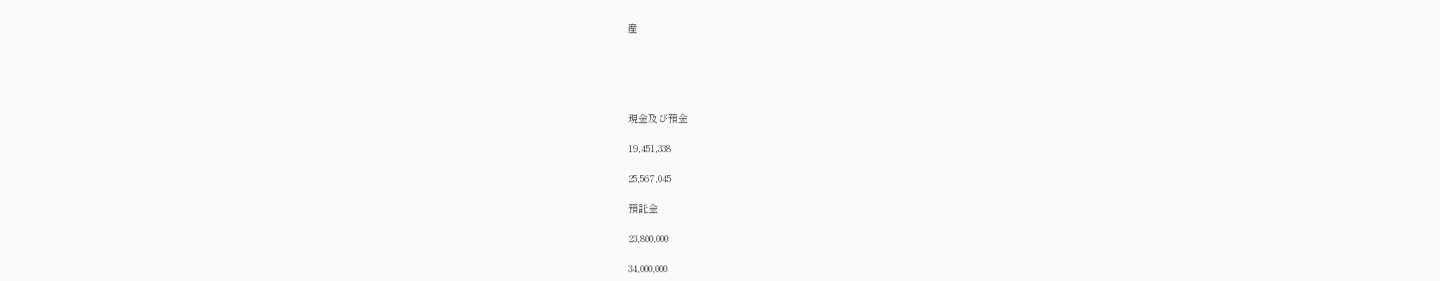産





現金及び預金

19,451,338

25,567,045

預託金

23,800,000

34,000,000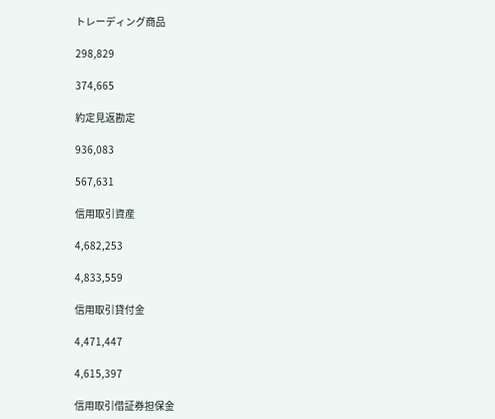トレーディング商品

298,829

374,665

約定見返勘定

936,083

567,631

信用取引資産

4,682,253

4,833,559

信用取引貸付金

4,471,447

4,615,397

信用取引借証券担保金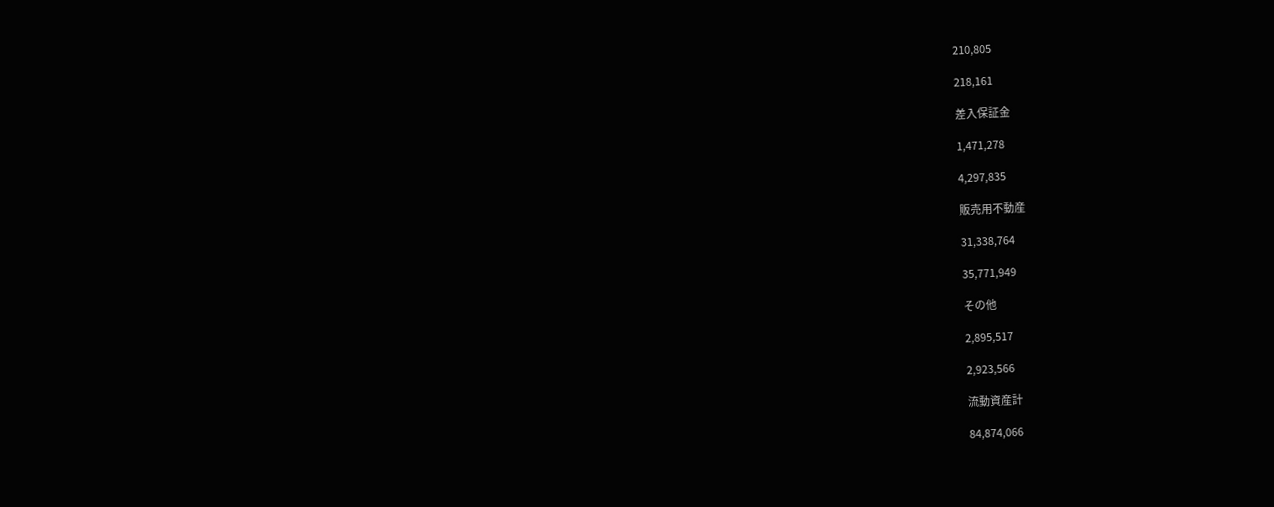210,805

218,161

差入保証金

1,471,278

4,297,835

販売用不動産

31,338,764

35,771,949

その他

2,895,517

2,923,566

流動資産計

84,874,066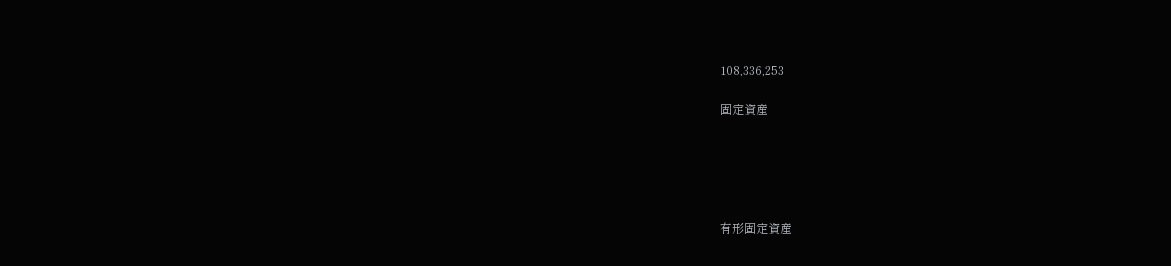108,336,253

固定資産





有形固定資産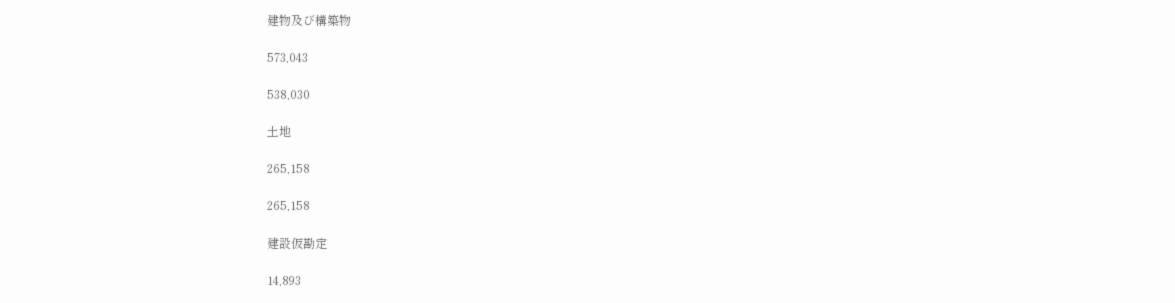建物及び構築物

573,043

538,030

土地

265,158

265,158

建設仮勘定

14,893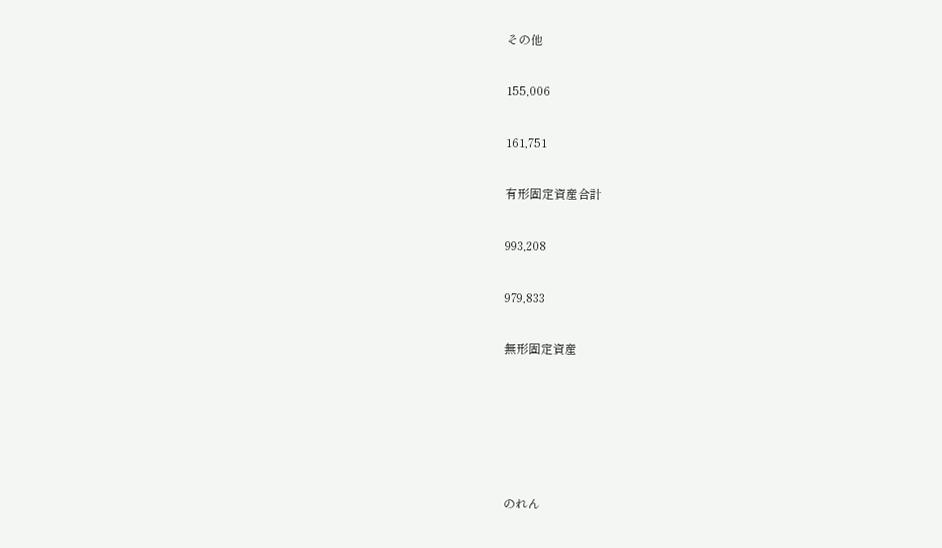その他

155,006

161,751

有形固定資産合計

993,208

979,833

無形固定資産





のれん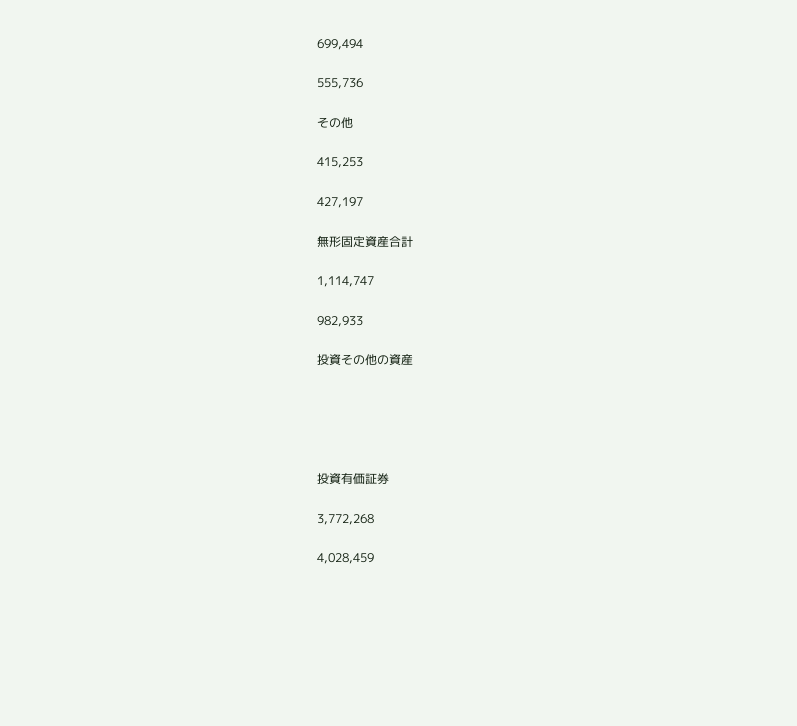699,494

555,736

その他

415,253

427,197

無形固定資産合計

1,114,747

982,933

投資その他の資産





投資有価証券

3,772,268

4,028,459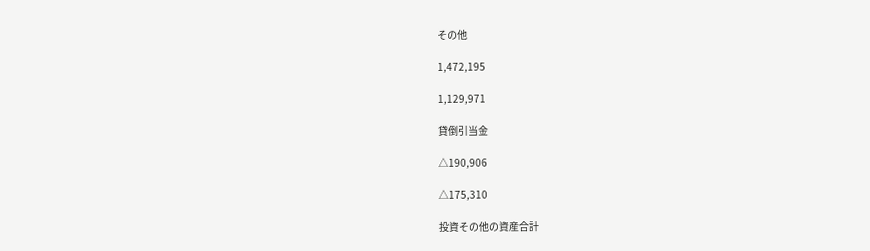その他

1,472,195

1,129,971

貸倒引当金

△190,906

△175,310

投資その他の資産合計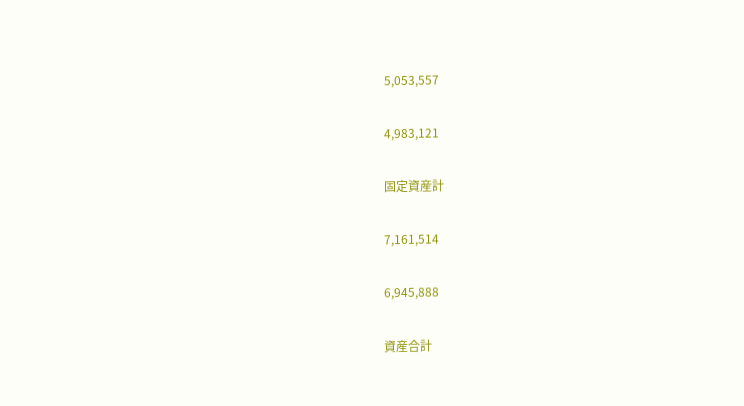5,053,557

4,983,121

固定資産計

7,161,514

6,945,888

資産合計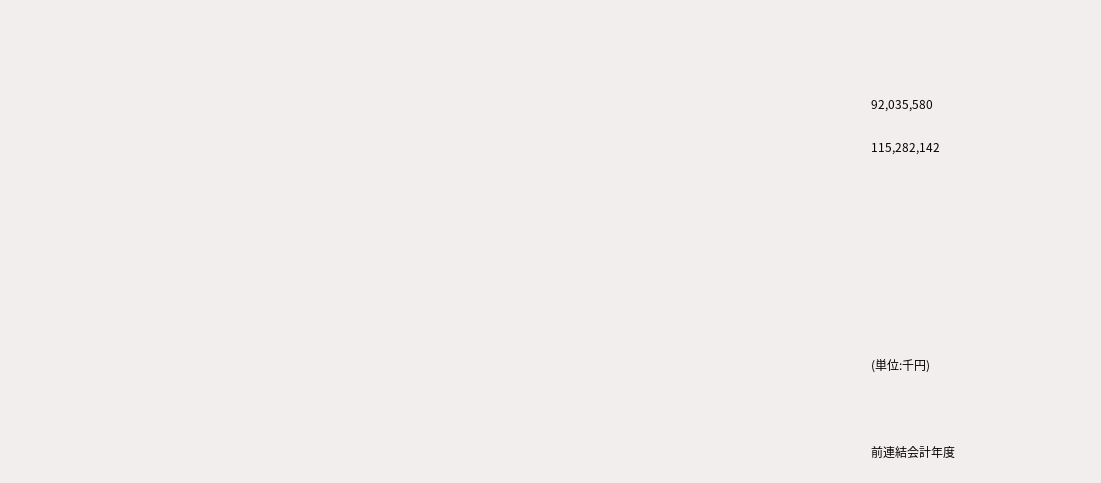92,035,580

115,282,142









(単位:千円)



前連結会計年度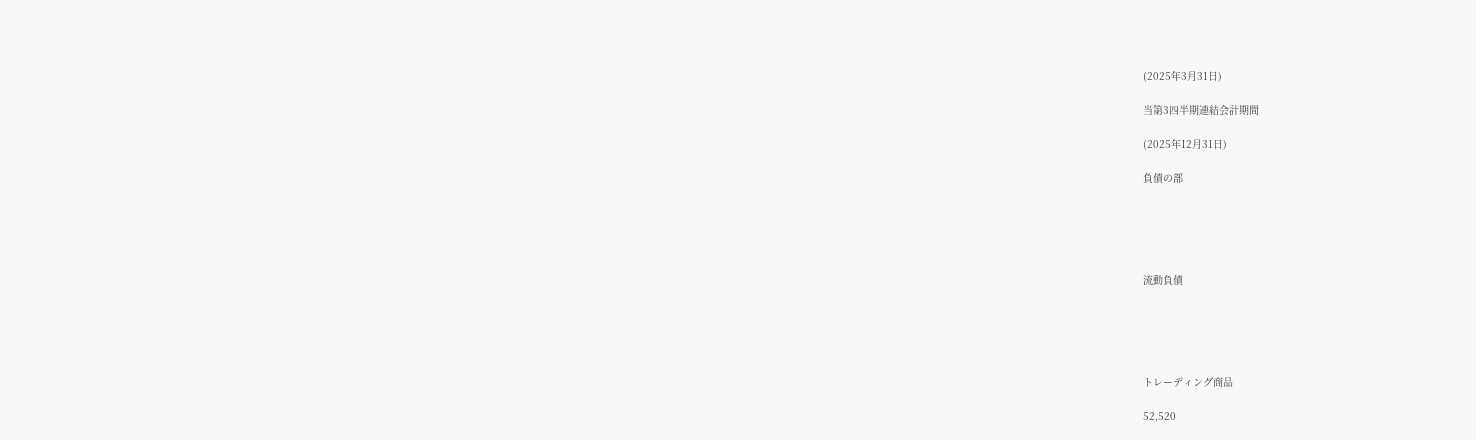(2025年3月31日)

当第3四半期連結会計期間

(2025年12月31日)

負債の部





流動負債





トレーディング商品

52,520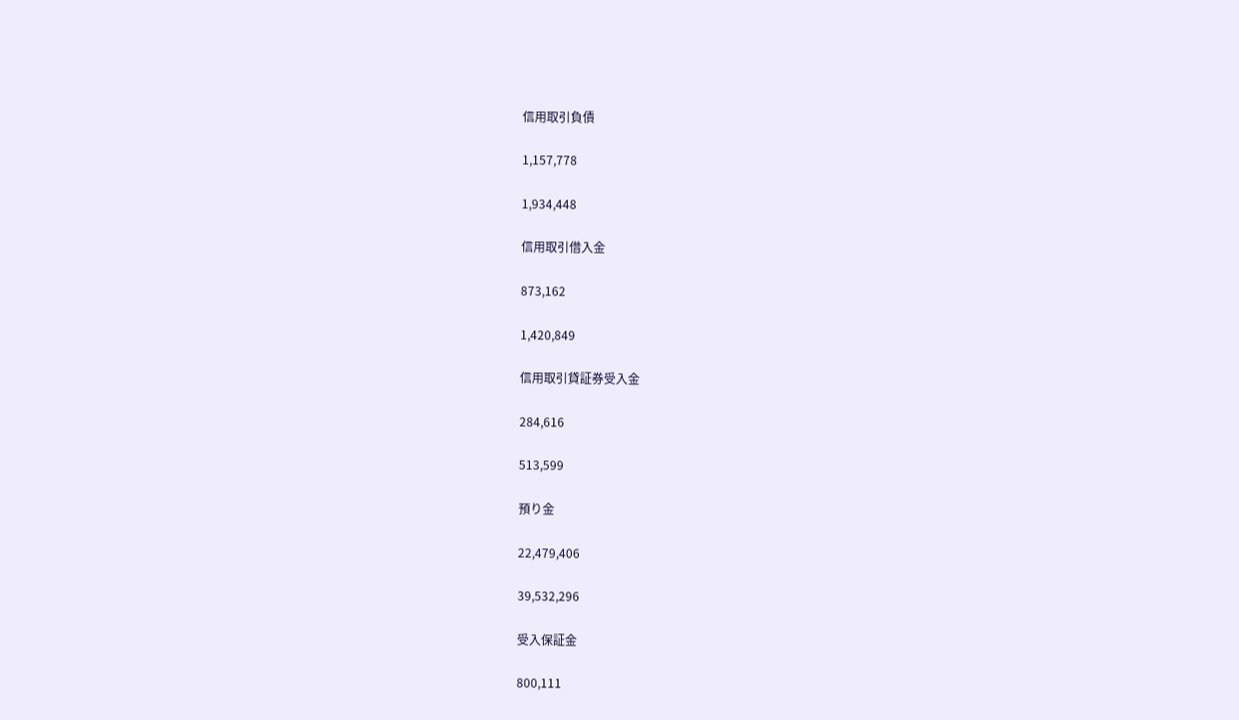信用取引負債

1,157,778

1,934,448

信用取引借入金

873,162

1,420,849

信用取引貸証券受入金

284,616

513,599

預り金

22,479,406

39,532,296

受入保証金

800,111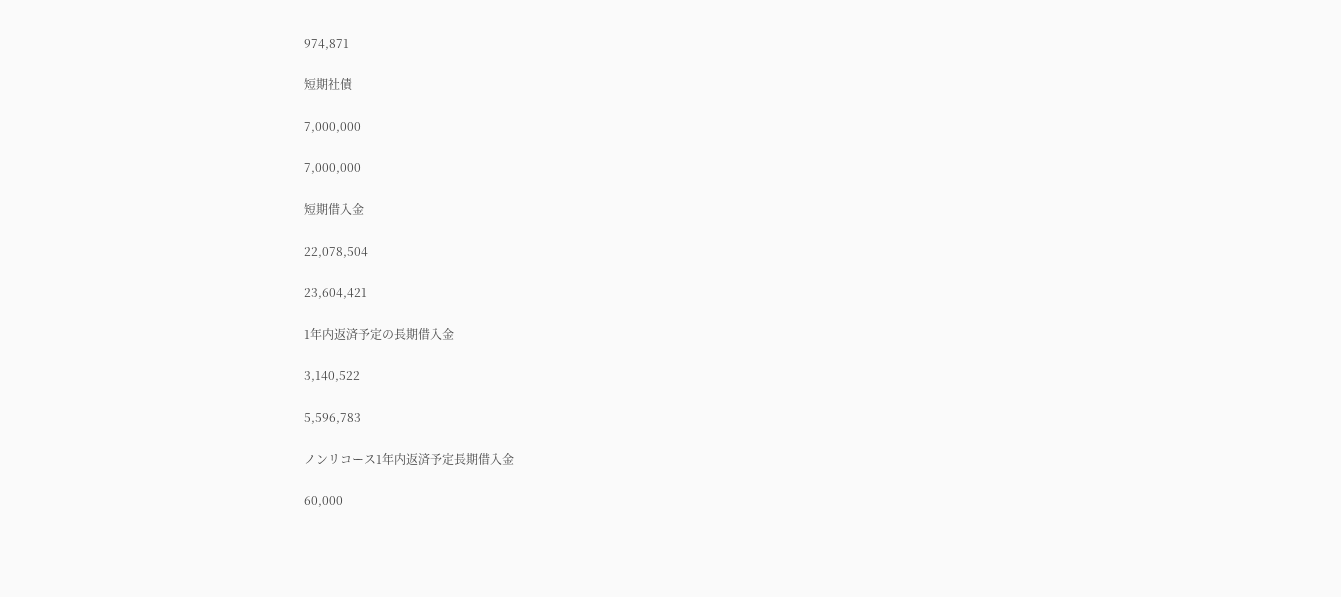974,871

短期社債

7,000,000

7,000,000

短期借入金

22,078,504

23,604,421

1年内返済予定の長期借入金

3,140,522

5,596,783

ノンリコース1年内返済予定長期借入金

60,000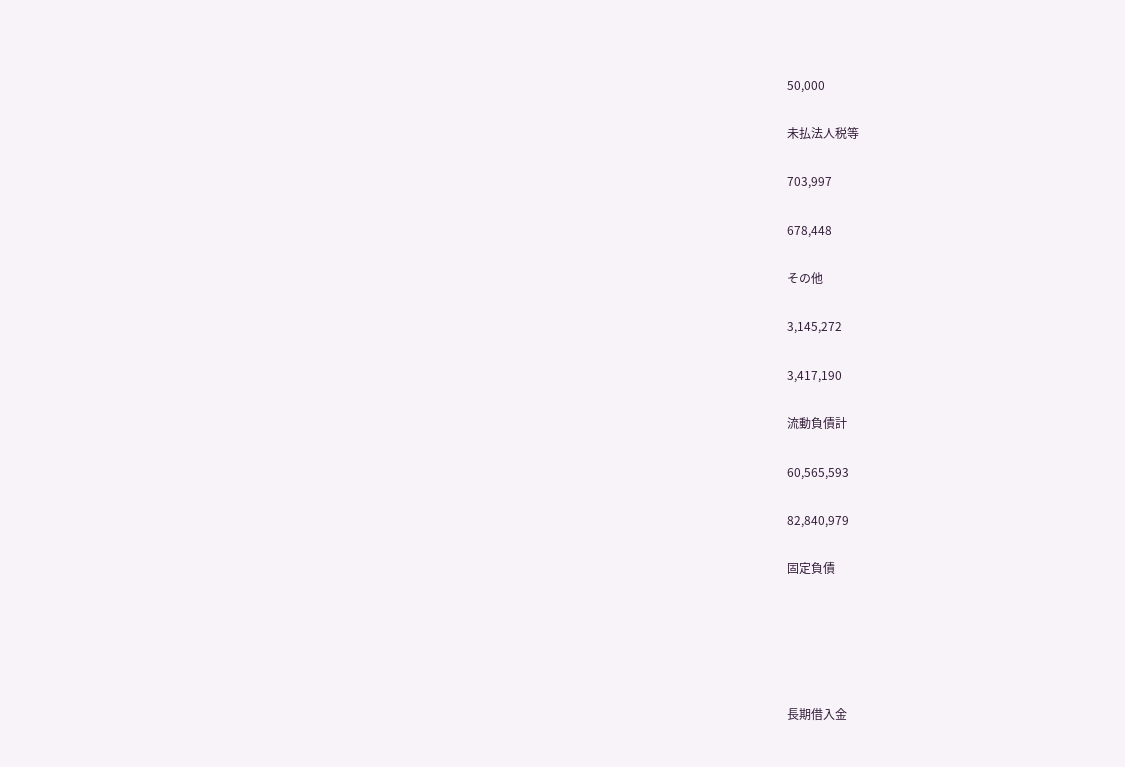50,000

未払法人税等

703,997

678,448

その他

3,145,272

3,417,190

流動負債計

60,565,593

82,840,979

固定負債





長期借入金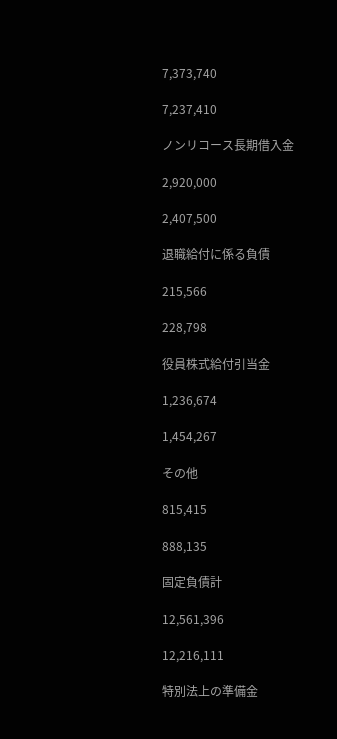7,373,740

7,237,410

ノンリコース長期借入金

2,920,000

2,407,500

退職給付に係る負債

215,566

228,798

役員株式給付引当金

1,236,674

1,454,267

その他

815,415

888,135

固定負債計

12,561,396

12,216,111

特別法上の準備金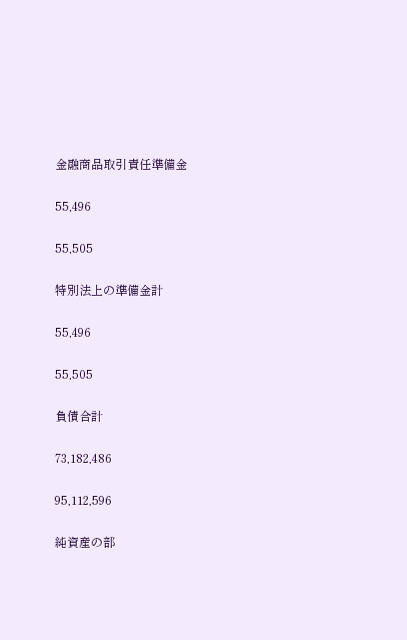金融商品取引責任準備金

55,496

55,505

特別法上の準備金計

55,496

55,505

負債合計

73,182,486

95,112,596

純資産の部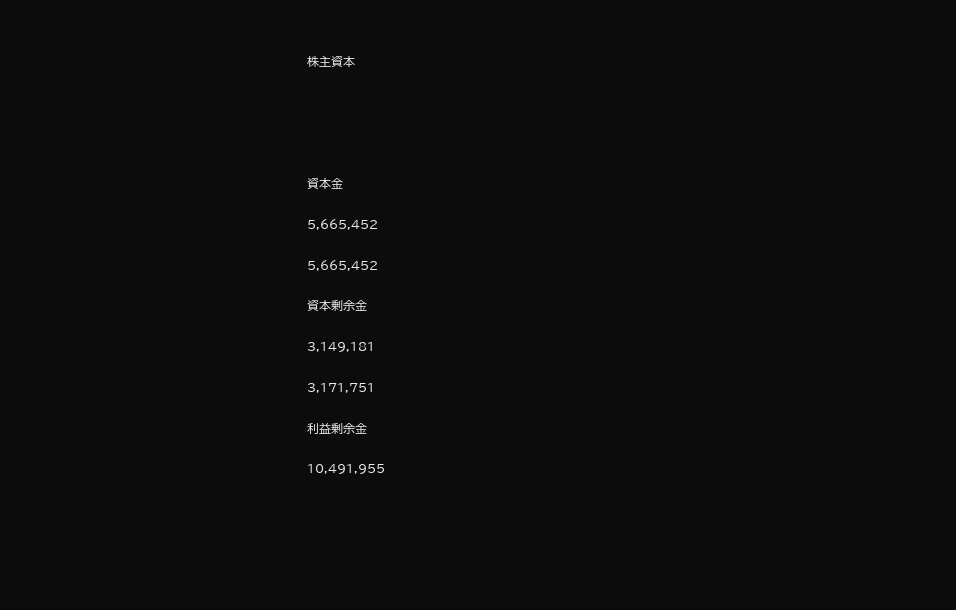株主資本





資本金

5,665,452

5,665,452

資本剰余金

3,149,181

3,171,751

利益剰余金

10,491,955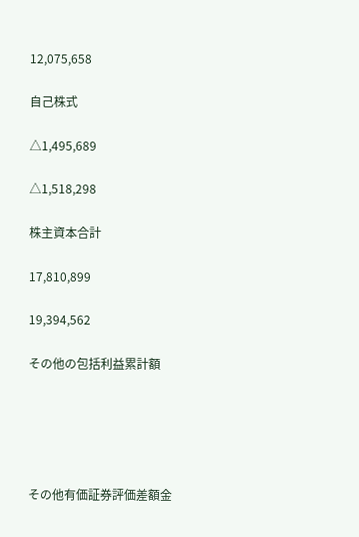12,075,658

自己株式

△1,495,689

△1,518,298

株主資本合計

17,810,899

19,394,562

その他の包括利益累計額





その他有価証券評価差額金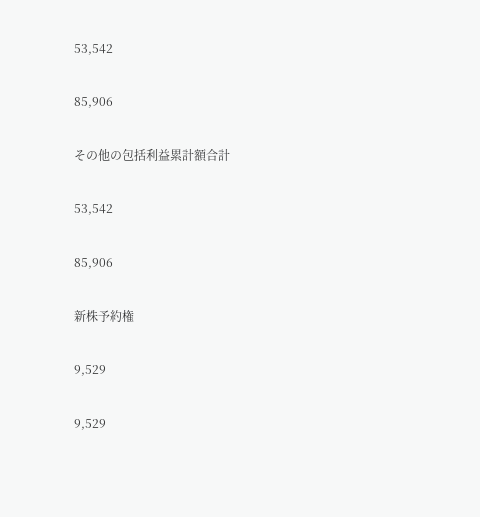53,542

85,906

その他の包括利益累計額合計

53,542

85,906

新株予約権

9,529

9,529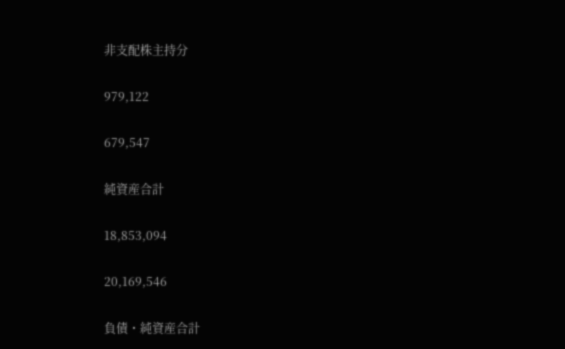非支配株主持分

979,122

679,547

純資産合計

18,853,094

20,169,546

負債・純資産合計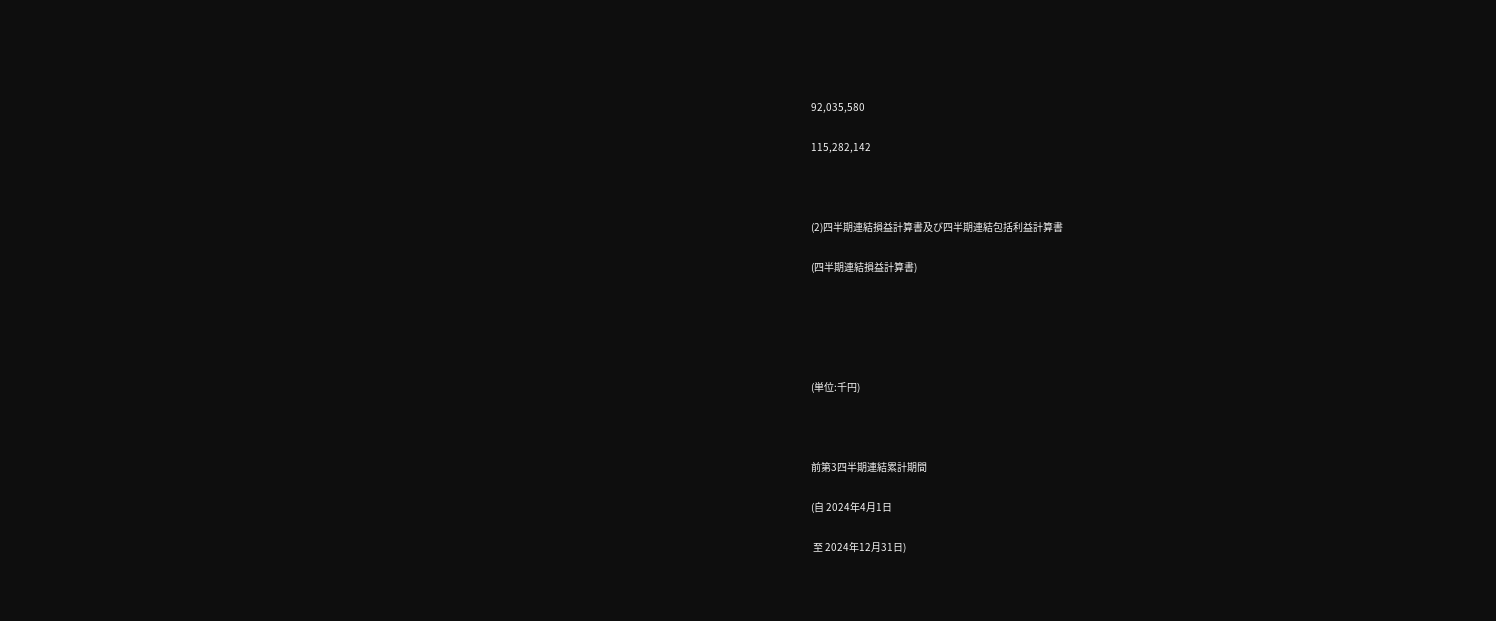92,035,580

115,282,142



(2)四半期連結損益計算書及び四半期連結包括利益計算書

(四半期連結損益計算書)





(単位:千円)



前第3四半期連結累計期間

(自 2024年4月1日

 至 2024年12月31日)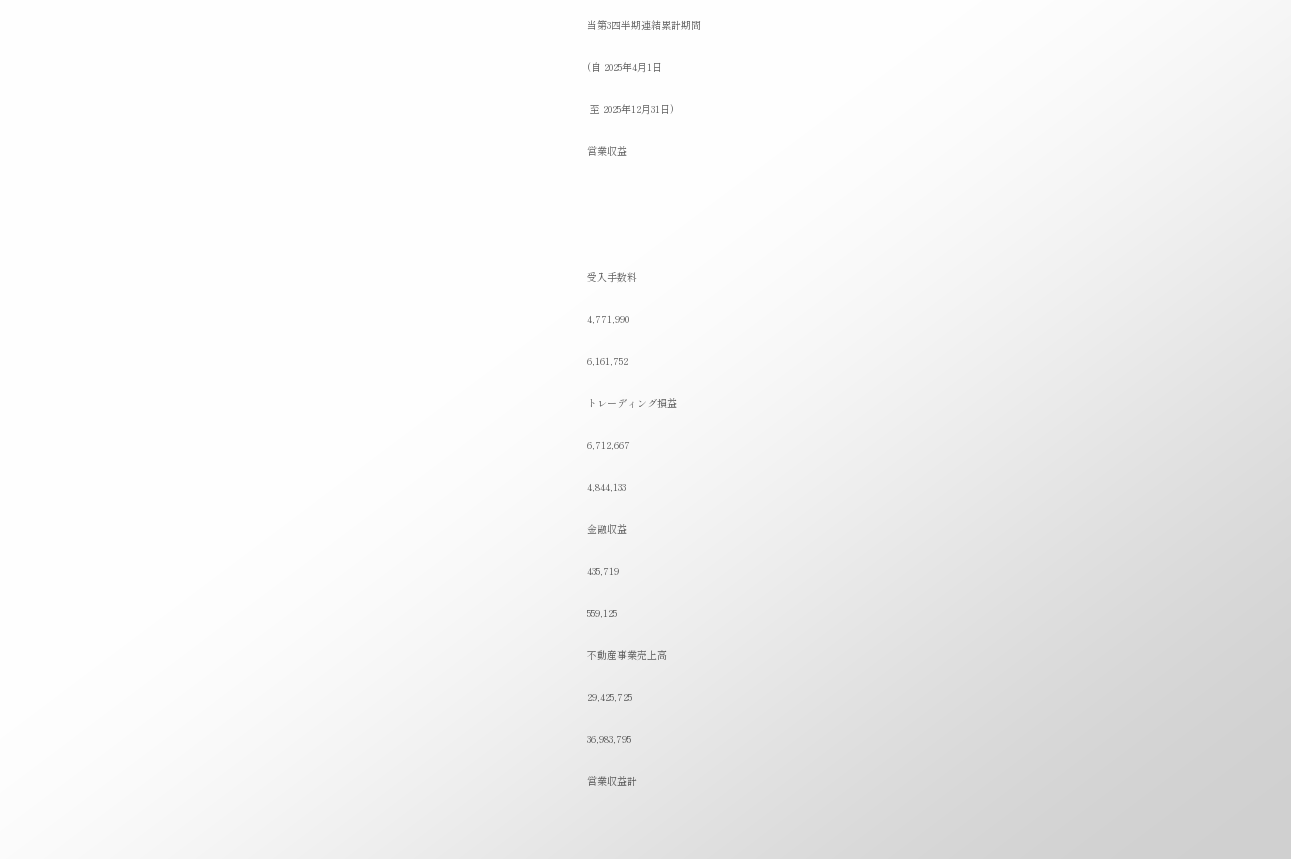当第3四半期連結累計期間

(自 2025年4月1日

 至 2025年12月31日)

営業収益





受入手数料

4,771,990

6,161,752

トレーディング損益

6,712,667

4,844,133

金融収益

435,719

559,125

不動産事業売上高

29,425,725

36,983,795

営業収益計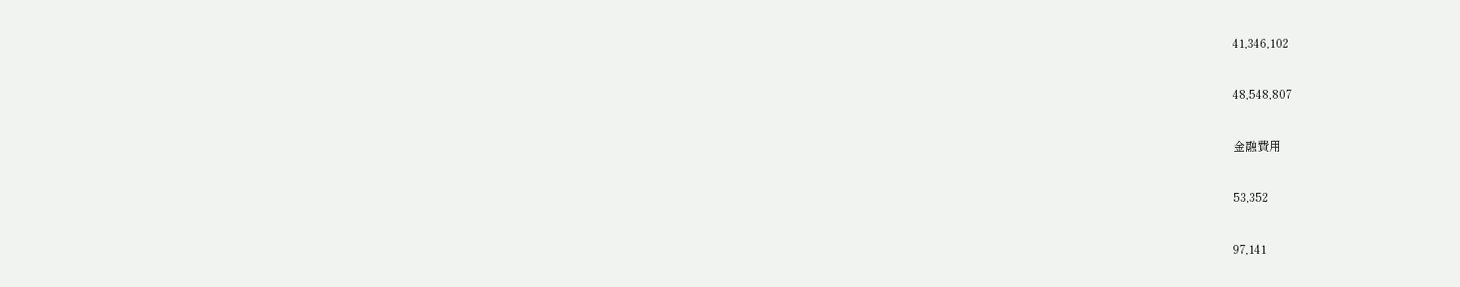41,346,102

48,548,807

金融費用

53,352

97,141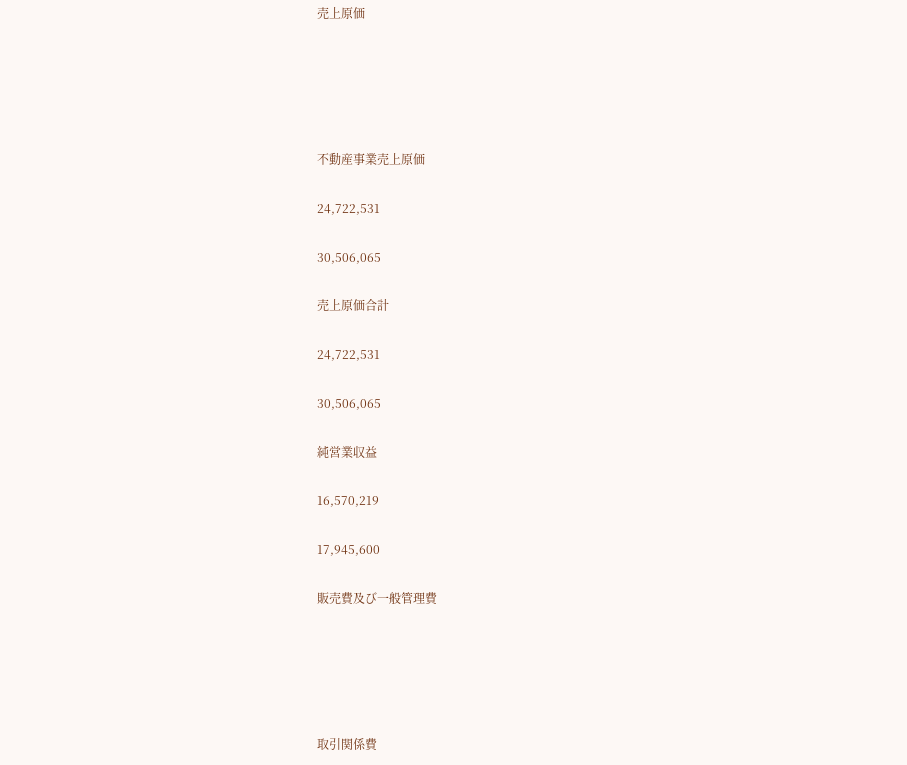売上原価





不動産事業売上原価

24,722,531

30,506,065

売上原価合計

24,722,531

30,506,065

純営業収益

16,570,219

17,945,600

販売費及び一般管理費





取引関係費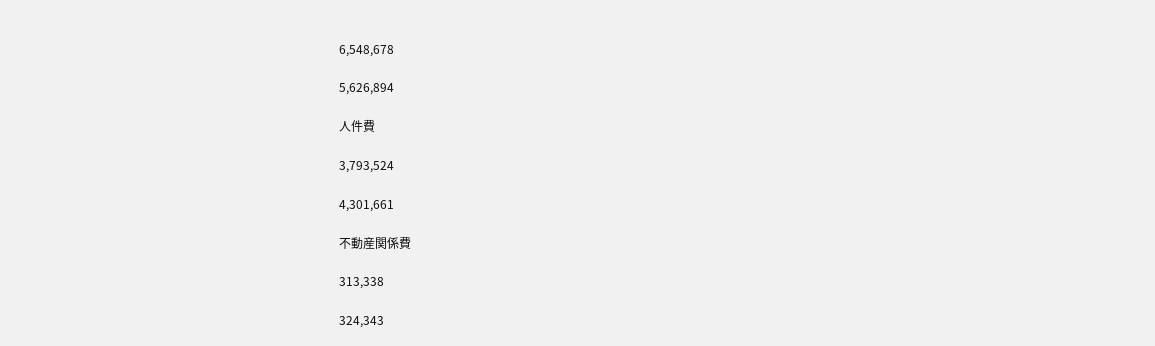6,548,678

5,626,894

人件費

3,793,524

4,301,661

不動産関係費

313,338

324,343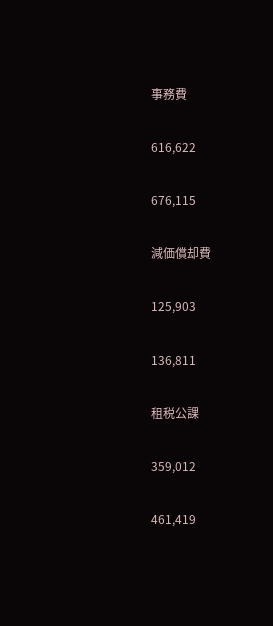事務費

616,622

676,115

減価償却費

125,903

136,811

租税公課

359,012

461,419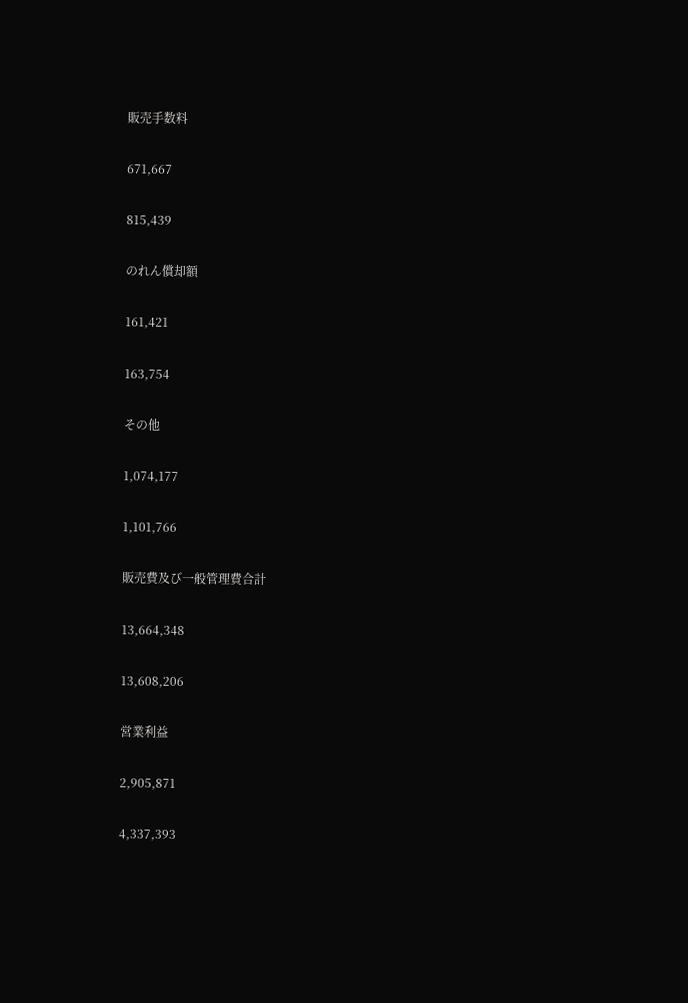販売手数料

671,667

815,439

のれん償却額

161,421

163,754

その他

1,074,177

1,101,766

販売費及び一般管理費合計

13,664,348

13,608,206

営業利益

2,905,871

4,337,393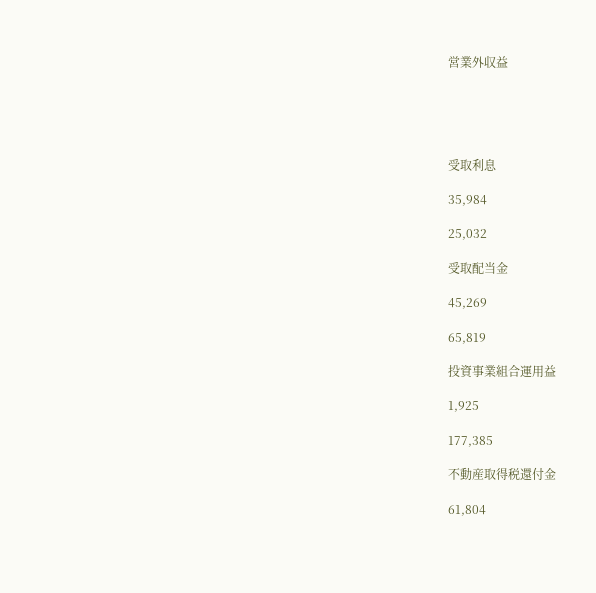営業外収益





受取利息

35,984

25,032

受取配当金

45,269

65,819

投資事業組合運用益

1,925

177,385

不動産取得税還付金

61,804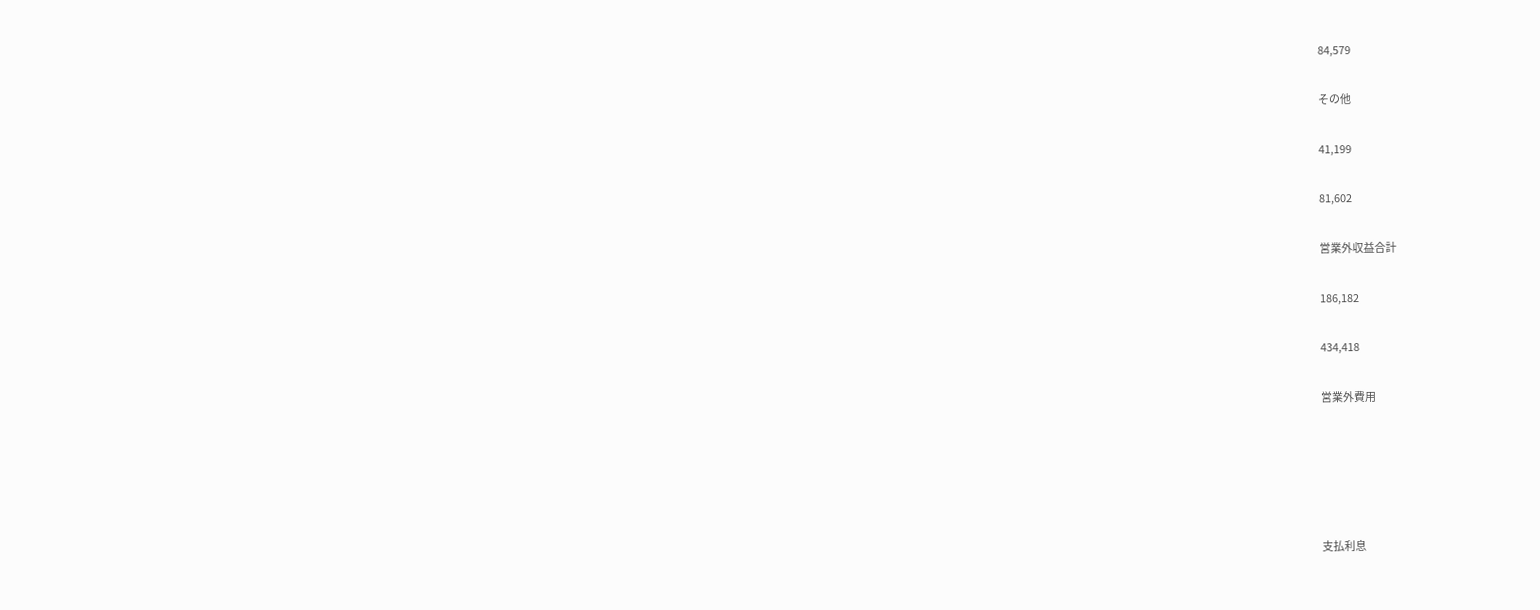84,579

その他

41,199

81,602

営業外収益合計

186,182

434,418

営業外費用





支払利息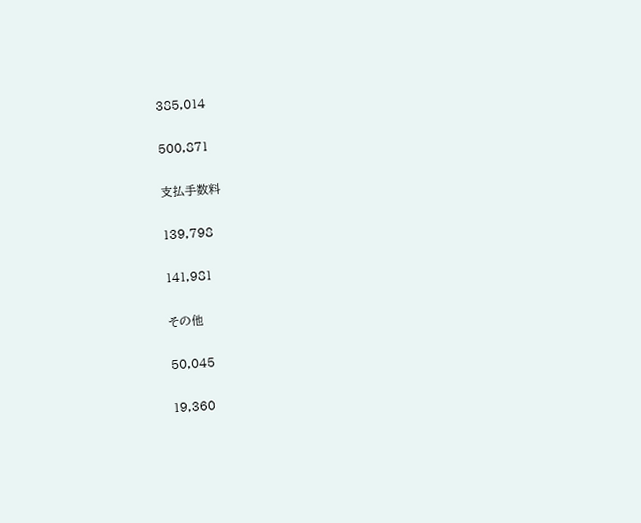385,014

500,871

支払手数料

139,798

141,981

その他

50,045

19,360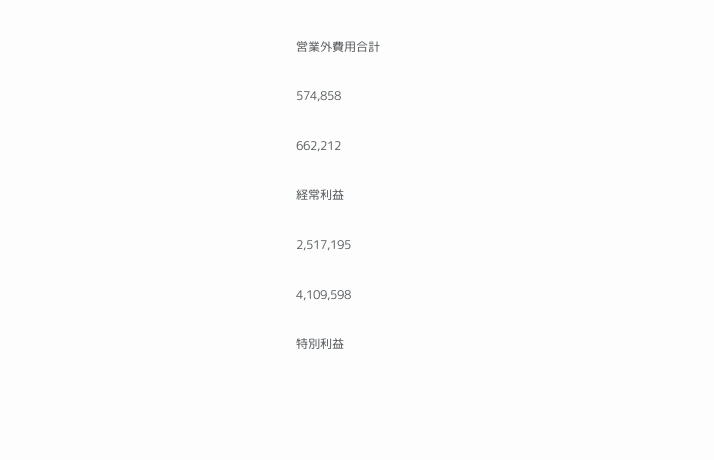営業外費用合計

574,858

662,212

経常利益

2,517,195

4,109,598

特別利益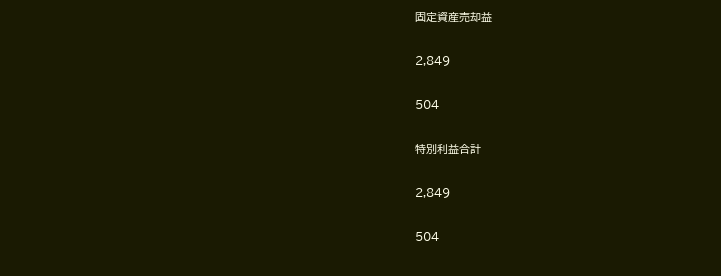固定資産売却益

2,849

504

特別利益合計

2,849

504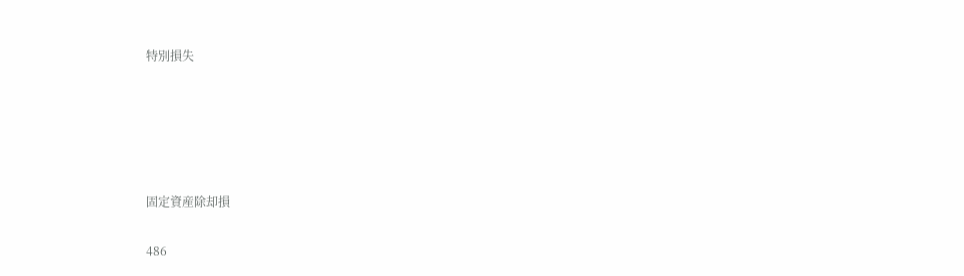特別損失





固定資産除却損

486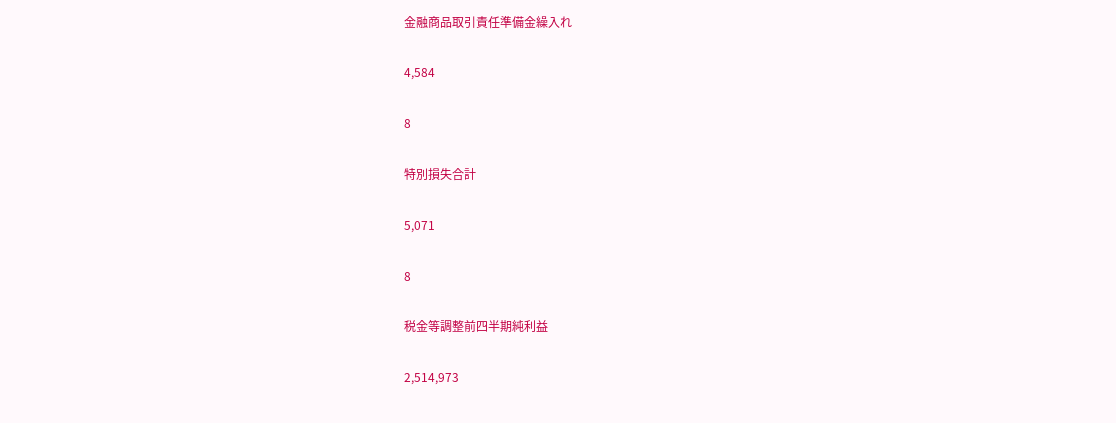金融商品取引責任準備金繰入れ

4,584

8

特別損失合計

5,071

8

税金等調整前四半期純利益

2,514,973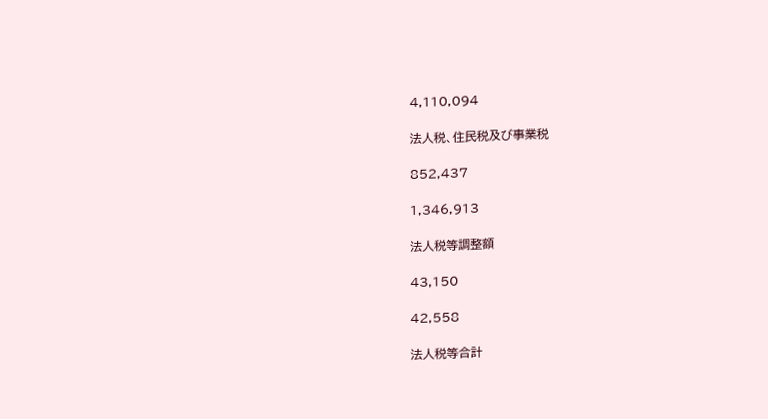4,110,094

法人税、住民税及び事業税

852,437

1,346,913

法人税等調整額

43,150

42,558

法人税等合計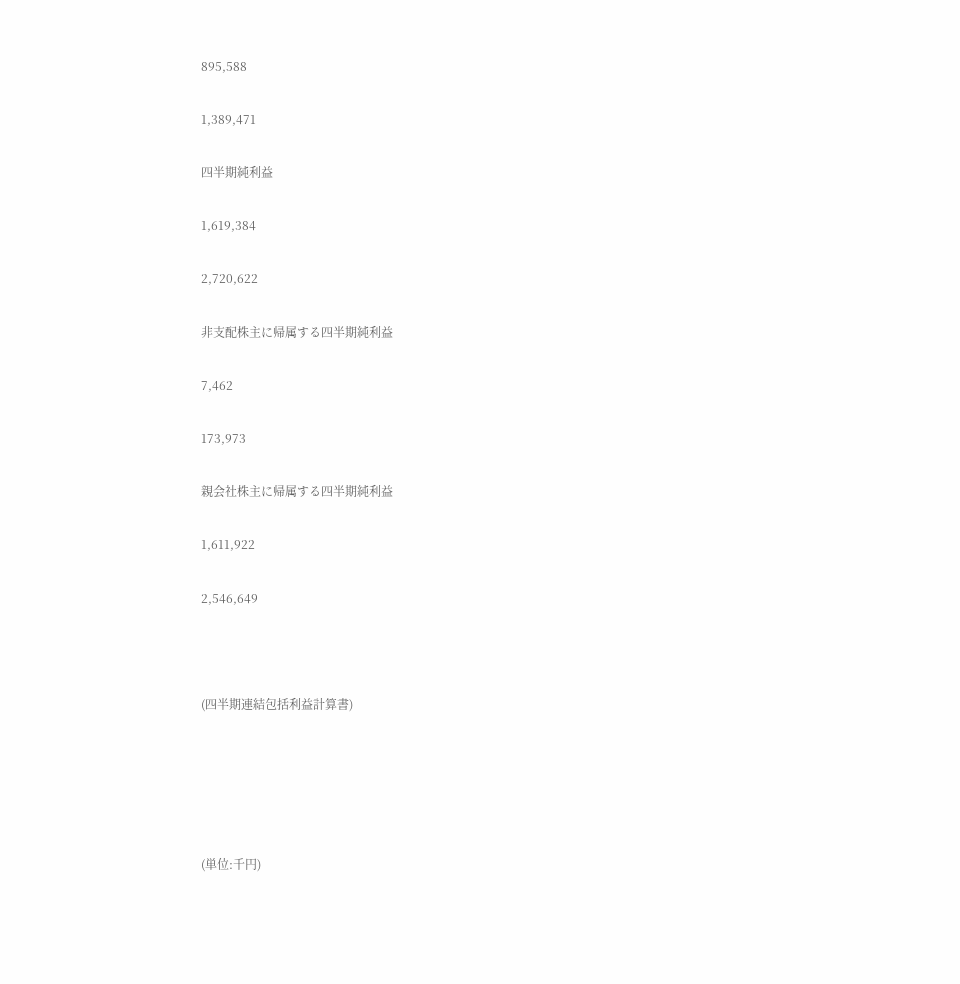895,588

1,389,471

四半期純利益

1,619,384

2,720,622

非支配株主に帰属する四半期純利益

7,462

173,973

親会社株主に帰属する四半期純利益

1,611,922

2,546,649



(四半期連結包括利益計算書)





(単位:千円)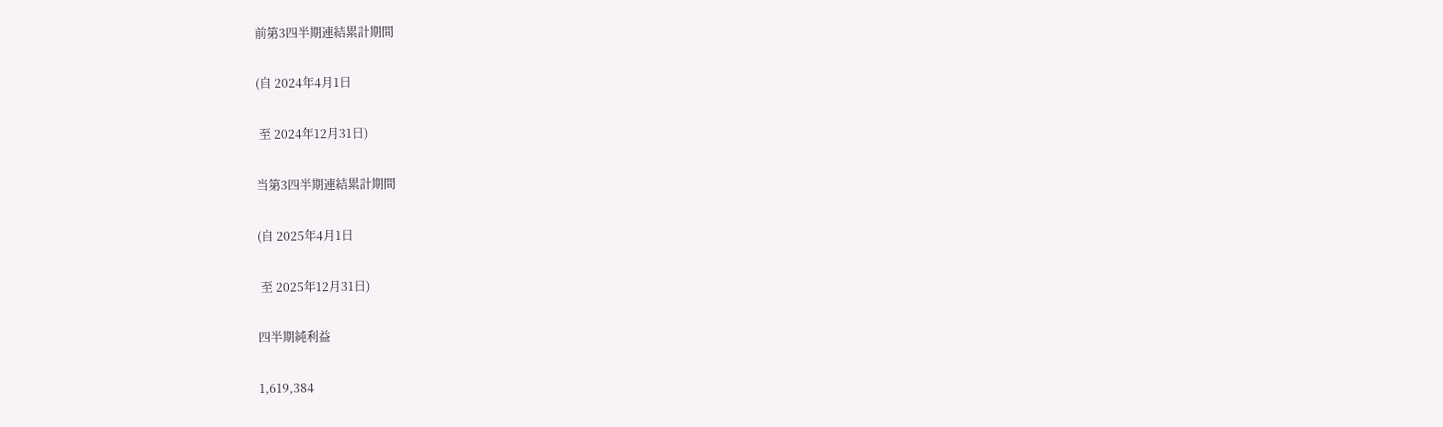前第3四半期連結累計期間

(自 2024年4月1日

 至 2024年12月31日)

当第3四半期連結累計期間

(自 2025年4月1日

 至 2025年12月31日)

四半期純利益

1,619,384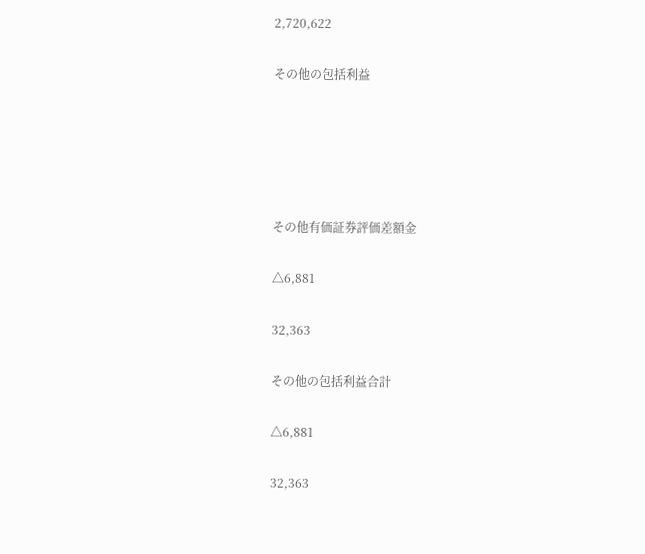2,720,622

その他の包括利益





その他有価証券評価差額金

△6,881

32,363

その他の包括利益合計

△6,881

32,363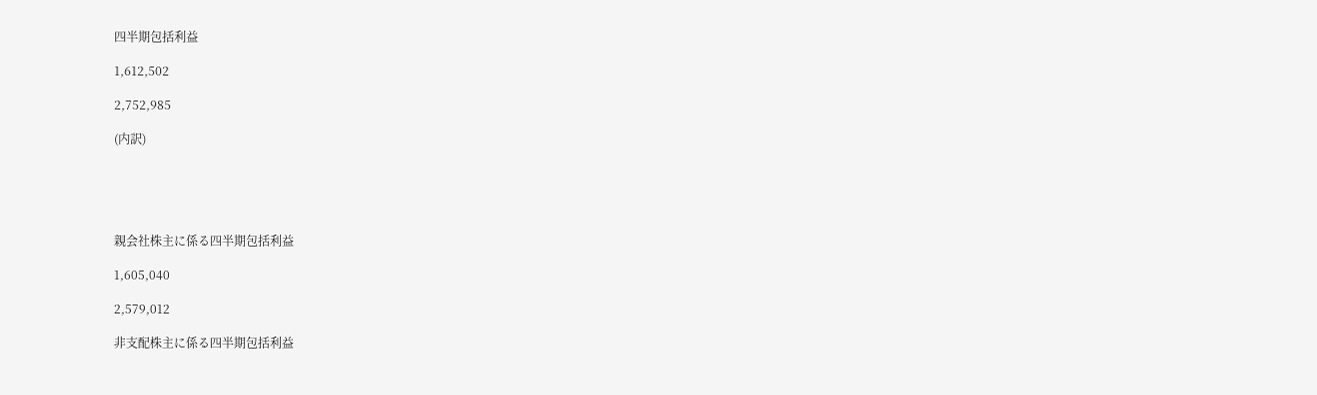四半期包括利益

1,612,502

2,752,985

(内訳)





親会社株主に係る四半期包括利益

1,605,040

2,579,012

非支配株主に係る四半期包括利益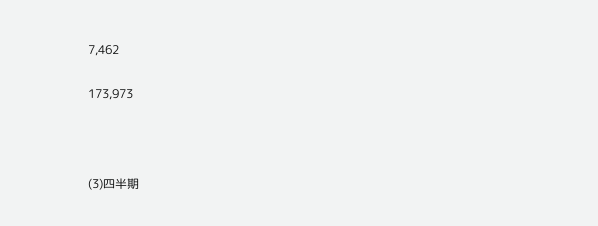7,462

173,973



(3)四半期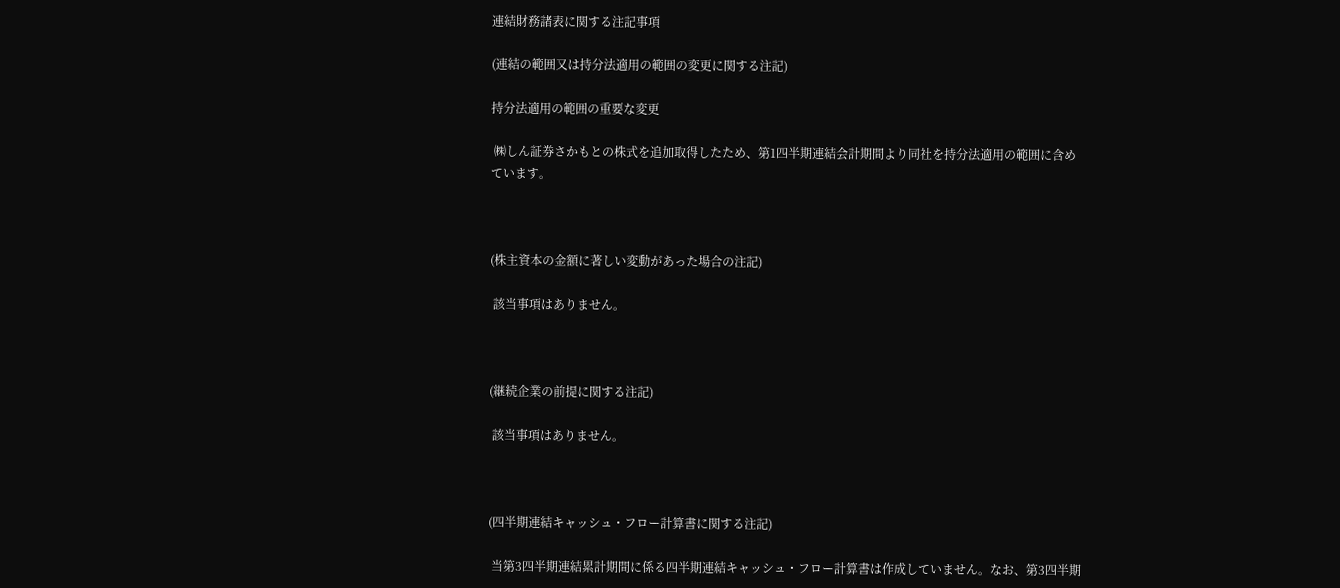連結財務諸表に関する注記事項

(連結の範囲又は持分法適用の範囲の変更に関する注記)

持分法適用の範囲の重要な変更

 ㈱しん証券さかもとの株式を追加取得したため、第1四半期連結会計期間より同社を持分法適用の範囲に含めています。



(株主資本の金額に著しい変動があった場合の注記)

 該当事項はありません。



(継続企業の前提に関する注記)

 該当事項はありません。



(四半期連結キャッシュ・フロー計算書に関する注記)

 当第3四半期連結累計期間に係る四半期連結キャッシュ・フロー計算書は作成していません。なお、第3四半期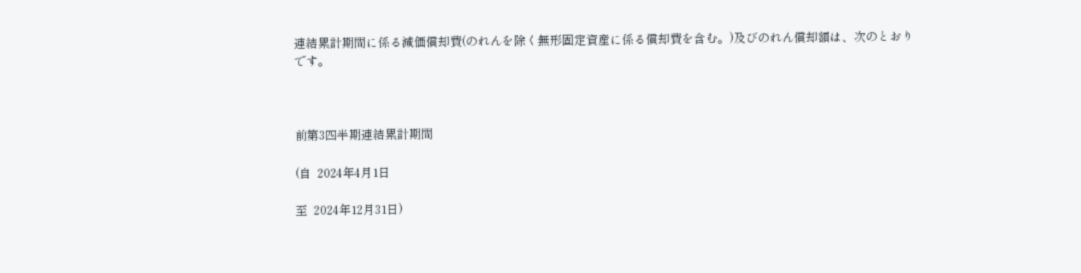連結累計期間に係る減価償却費(のれんを除く無形固定資産に係る償却費を含む。)及びのれん償却額は、次のとおりです。



前第3四半期連結累計期間

(自  2024年4月1日

至  2024年12月31日)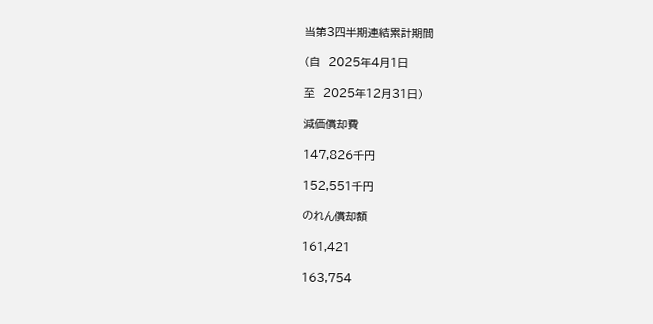当第3四半期連結累計期間

(自  2025年4月1日

至  2025年12月31日)

減価償却費

147,826千円

152,551千円

のれん償却額

161,421

163,754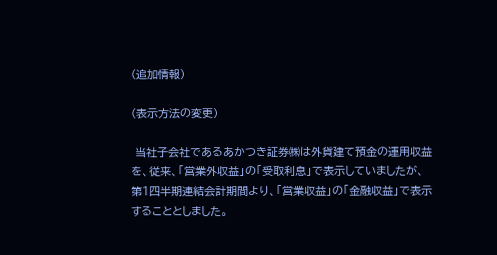(追加情報)

(表示方法の変更)

 当社子会社であるあかつき証券㈱は外貨建て預金の運用収益を、従来、「営業外収益」の「受取利息」で表示していましたが、第1四半期連結会計期間より、「営業収益」の「金融収益」で表示することとしました。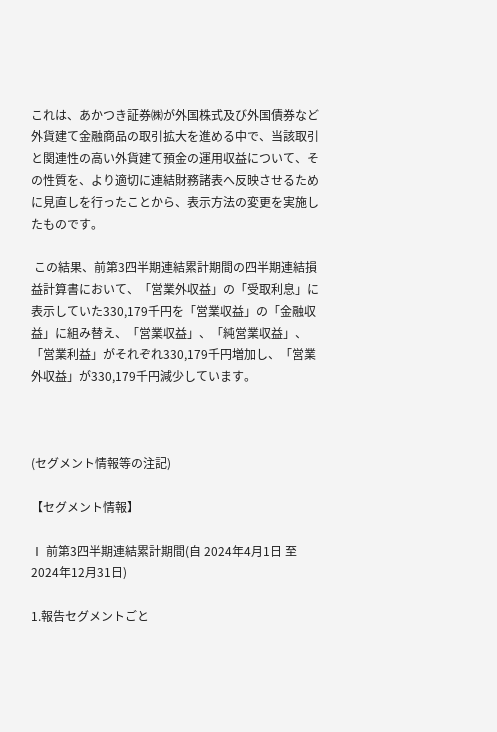これは、あかつき証券㈱が外国株式及び外国債券など外貨建て金融商品の取引拡大を進める中で、当該取引と関連性の高い外貨建て預金の運用収益について、その性質を、より適切に連結財務諸表へ反映させるために見直しを行ったことから、表示方法の変更を実施したものです。

 この結果、前第3四半期連結累計期間の四半期連結損益計算書において、「営業外収益」の「受取利息」に表示していた330,179千円を「営業収益」の「金融収益」に組み替え、「営業収益」、「純営業収益」、「営業利益」がそれぞれ330,179千円増加し、「営業外収益」が330,179千円減少しています。



(セグメント情報等の注記)

【セグメント情報】

Ⅰ 前第3四半期連結累計期間(自 2024年4月1日 至 2024年12月31日)

1.報告セグメントごと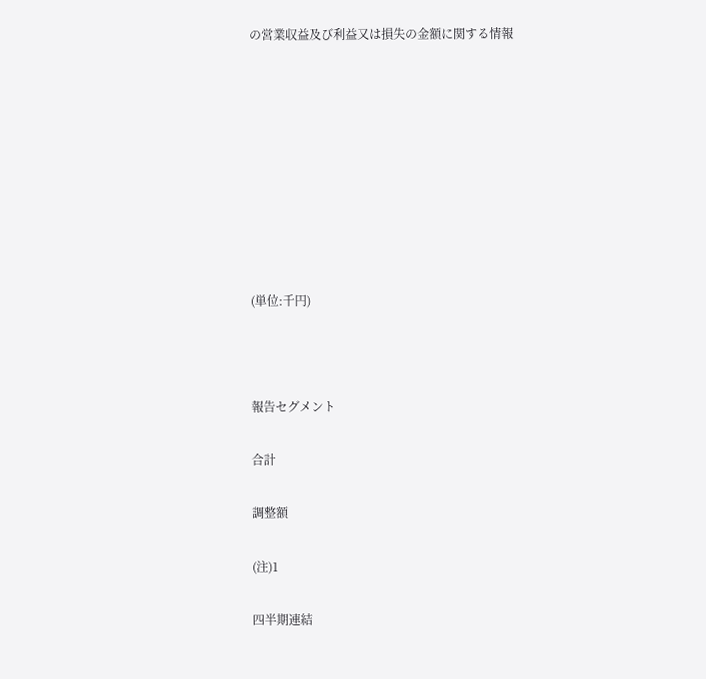の営業収益及び利益又は損失の金額に関する情報









(単位:千円)



報告セグメント

合計

調整額

(注)1

四半期連結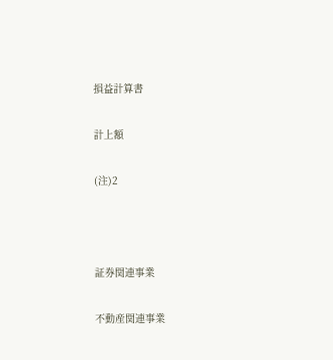損益計算書

計上額

(注)2



証券関連事業

不動産関連事業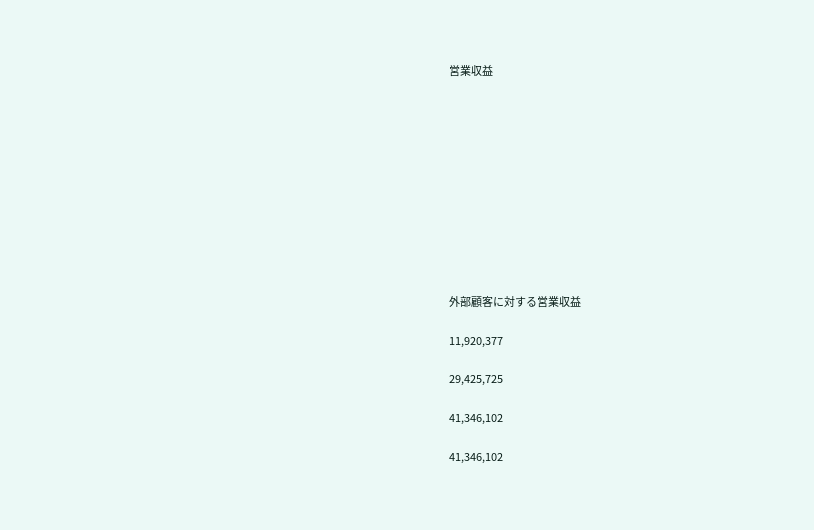営業収益











外部顧客に対する営業収益

11,920,377

29,425,725

41,346,102

41,346,102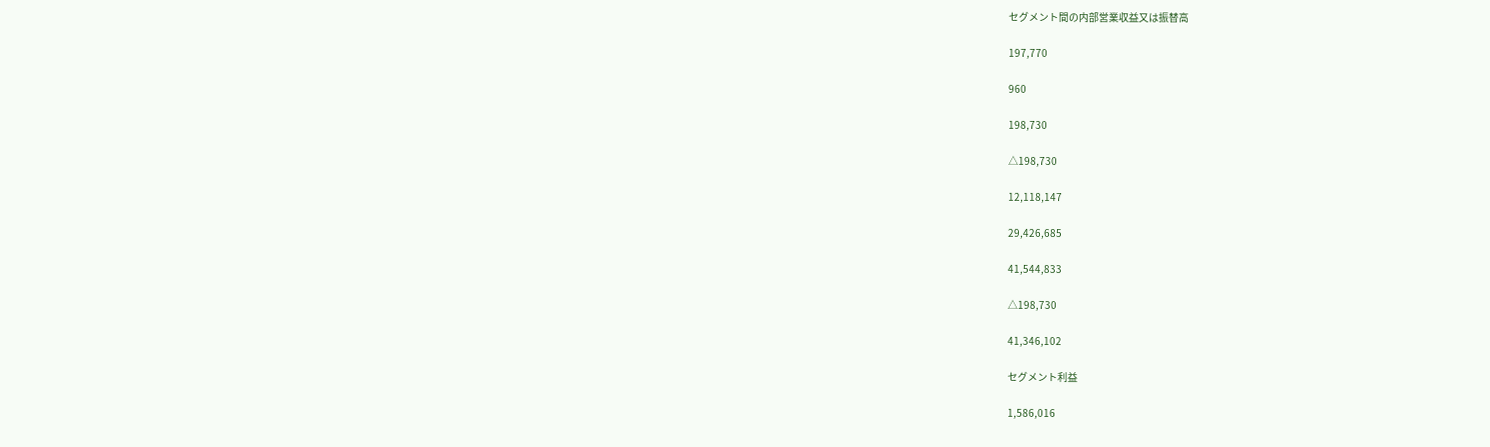セグメント間の内部営業収益又は振替高

197,770

960

198,730

△198,730

12,118,147

29,426,685

41,544,833

△198,730

41,346,102

セグメント利益

1,586,016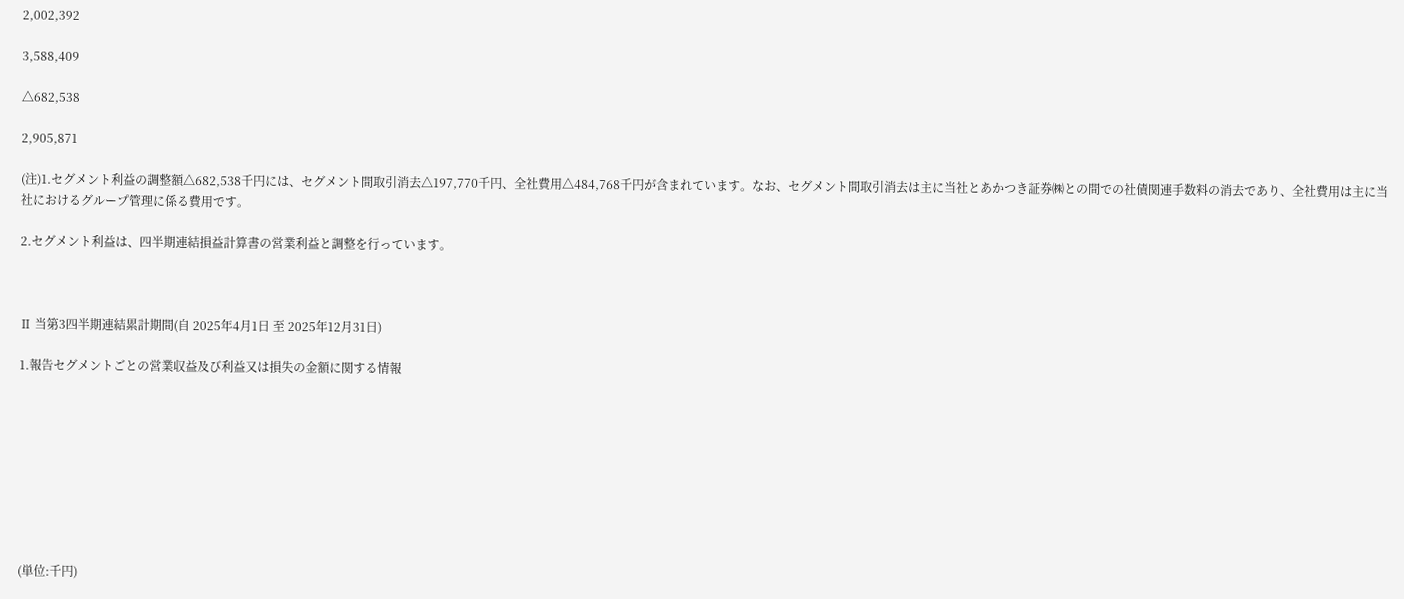2,002,392

3,588,409

△682,538

2,905,871

(注)1.セグメント利益の調整額△682,538千円には、セグメント間取引消去△197,770千円、全社費用△484,768千円が含まれています。なお、セグメント間取引消去は主に当社とあかつき証券㈱との間での社債関連手数料の消去であり、全社費用は主に当社におけるグループ管理に係る費用です。

2.セグメント利益は、四半期連結損益計算書の営業利益と調整を行っています。



Ⅱ 当第3四半期連結累計期間(自 2025年4月1日 至 2025年12月31日)

1.報告セグメントごとの営業収益及び利益又は損失の金額に関する情報









(単位:千円)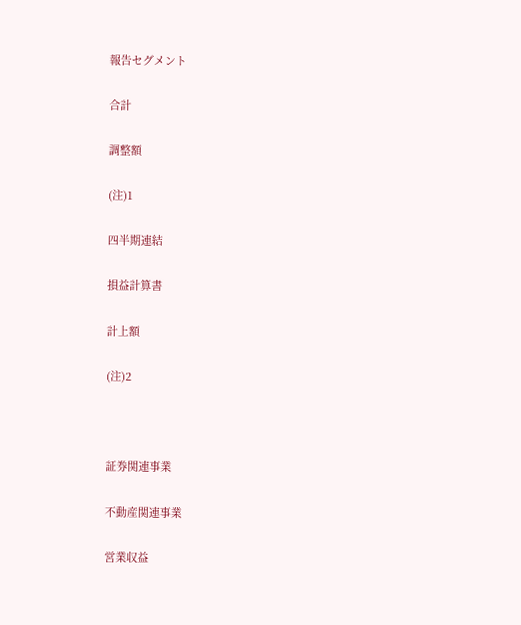報告セグメント

合計

調整額

(注)1

四半期連結

損益計算書

計上額

(注)2



証券関連事業

不動産関連事業

営業収益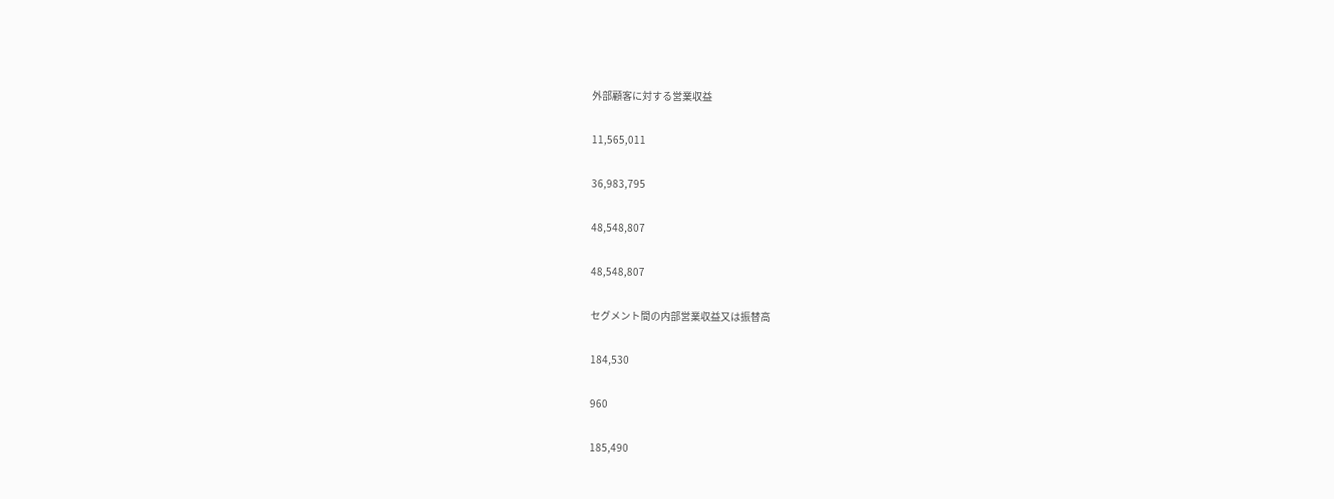外部顧客に対する営業収益

11,565,011

36,983,795

48,548,807

48,548,807

セグメント間の内部営業収益又は振替高

184,530

960

185,490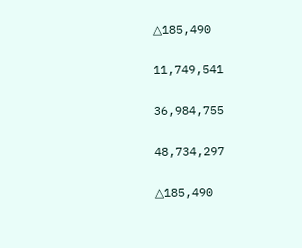△185,490

11,749,541

36,984,755

48,734,297

△185,490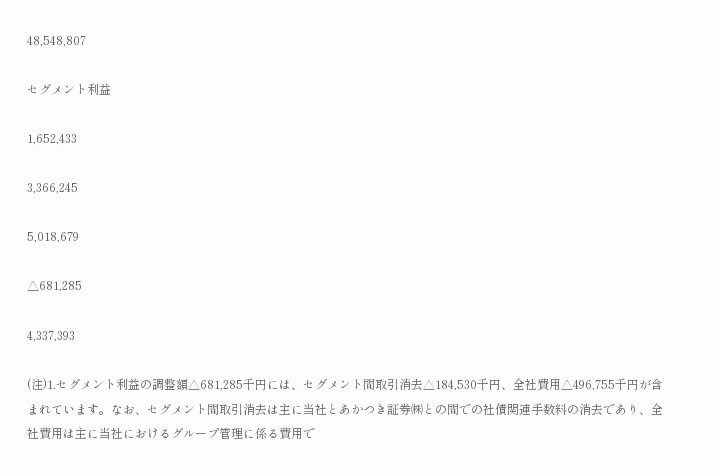48,548,807

セグメント利益

1,652,433

3,366,245

5,018,679

△681,285

4,337,393

(注)1.セグメント利益の調整額△681,285千円には、セグメント間取引消去△184,530千円、全社費用△496,755千円が含まれています。なお、セグメント間取引消去は主に当社とあかつき証券㈱との間での社債関連手数料の消去であり、全社費用は主に当社におけるグループ管理に係る費用で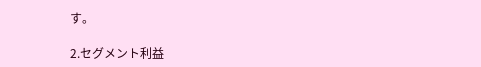す。

2.セグメント利益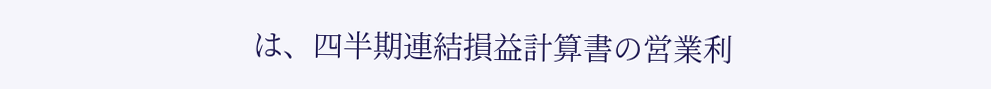は、四半期連結損益計算書の営業利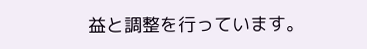益と調整を行っています。